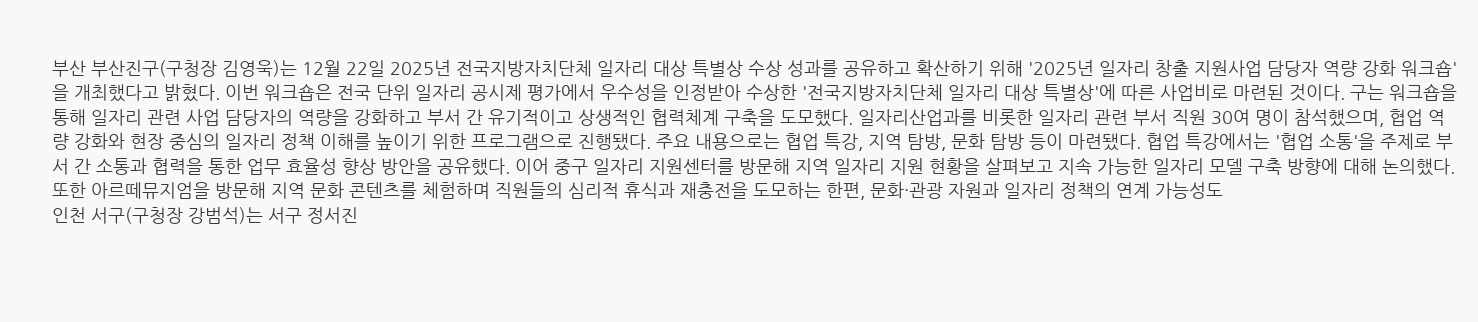부산 부산진구(구청장 김영욱)는 12월 22일 2025년 전국지방자치단체 일자리 대상 특별상 수상 성과를 공유하고 확산하기 위해 '2025년 일자리 창출 지원사업 담당자 역량 강화 워크숍'을 개최했다고 밝혔다. 이번 워크숍은 전국 단위 일자리 공시제 평가에서 우수성을 인정받아 수상한 '전국지방자치단체 일자리 대상 특별상'에 따른 사업비로 마련된 것이다. 구는 워크숍을 통해 일자리 관련 사업 담당자의 역량을 강화하고 부서 간 유기적이고 상생적인 협력체계 구축을 도모했다. 일자리산업과를 비롯한 일자리 관련 부서 직원 30여 명이 참석했으며, 협업 역량 강화와 현장 중심의 일자리 정책 이해를 높이기 위한 프로그램으로 진행됐다. 주요 내용으로는 협업 특강, 지역 탐방, 문화 탐방 등이 마련됐다. 협업 특강에서는 '협업 소통'을 주제로 부서 간 소통과 협력을 통한 업무 효율성 향상 방안을 공유했다. 이어 중구 일자리 지원센터를 방문해 지역 일자리 지원 현황을 살펴보고 지속 가능한 일자리 모델 구축 방향에 대해 논의했다. 또한 아르떼뮤지엄을 방문해 지역 문화 콘텐츠를 체험하며 직원들의 심리적 휴식과 재충전을 도모하는 한편, 문화·관광 자원과 일자리 정책의 연계 가능성도
인천 서구(구청장 강범석)는 서구 정서진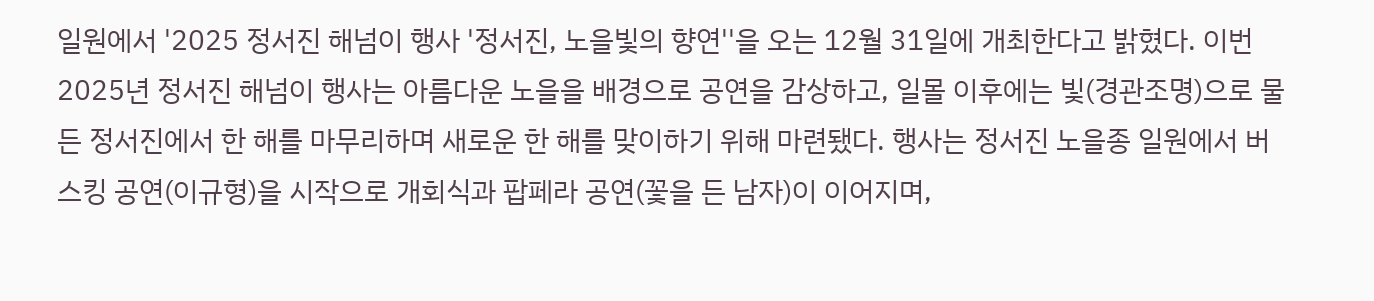일원에서 '2025 정서진 해넘이 행사 '정서진, 노을빛의 향연''을 오는 12월 31일에 개최한다고 밝혔다. 이번 2025년 정서진 해넘이 행사는 아름다운 노을을 배경으로 공연을 감상하고, 일몰 이후에는 빛(경관조명)으로 물든 정서진에서 한 해를 마무리하며 새로운 한 해를 맞이하기 위해 마련됐다. 행사는 정서진 노을종 일원에서 버스킹 공연(이규형)을 시작으로 개회식과 팝페라 공연(꽃을 든 남자)이 이어지며,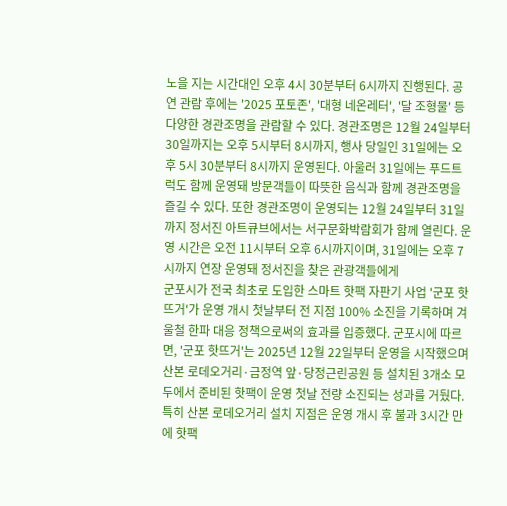노을 지는 시간대인 오후 4시 30분부터 6시까지 진행된다. 공연 관람 후에는 '2025 포토존', '대형 네온레터', '달 조형물' 등 다양한 경관조명을 관람할 수 있다. 경관조명은 12월 24일부터 30일까지는 오후 5시부터 8시까지, 행사 당일인 31일에는 오후 5시 30분부터 8시까지 운영된다. 아울러 31일에는 푸드트럭도 함께 운영돼 방문객들이 따뜻한 음식과 함께 경관조명을 즐길 수 있다. 또한 경관조명이 운영되는 12월 24일부터 31일까지 정서진 아트큐브에서는 서구문화박람회가 함께 열린다. 운영 시간은 오전 11시부터 오후 6시까지이며, 31일에는 오후 7시까지 연장 운영돼 정서진을 찾은 관광객들에게
군포시가 전국 최초로 도입한 스마트 핫팩 자판기 사업 '군포 핫뜨거'가 운영 개시 첫날부터 전 지점 100% 소진을 기록하며 겨울철 한파 대응 정책으로써의 효과를 입증했다. 군포시에 따르면, '군포 핫뜨거'는 2025년 12월 22일부터 운영을 시작했으며 산본 로데오거리·금정역 앞·당정근린공원 등 설치된 3개소 모두에서 준비된 핫팩이 운영 첫날 전량 소진되는 성과를 거뒀다. 특히 산본 로데오거리 설치 지점은 운영 개시 후 불과 3시간 만에 핫팩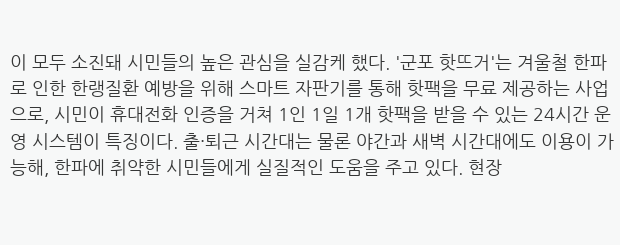이 모두 소진돼 시민들의 높은 관심을 실감케 했다. '군포 핫뜨거'는 겨울철 한파로 인한 한랭질환 예방을 위해 스마트 자판기를 통해 핫팩을 무료 제공하는 사업으로, 시민이 휴대전화 인증을 거쳐 1인 1일 1개 핫팩을 받을 수 있는 24시간 운영 시스템이 특징이다. 출·퇴근 시간대는 물론 야간과 새벽 시간대에도 이용이 가능해, 한파에 취약한 시민들에게 실질적인 도움을 주고 있다. 현장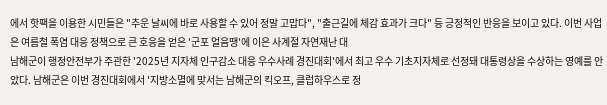에서 핫팩을 이용한 시민들은 "추운 날씨에 바로 사용할 수 있어 정말 고맙다", "출근길에 체감 효과가 크다" 등 긍정적인 반응을 보이고 있다. 이번 사업은 여름철 폭염 대응 정책으로 큰 호응을 얻은 '군포 얼음땡'에 이은 사계절 자연재난 대
남해군이 행정안전부가 주관한 '2025년 지자체 인구감소 대응 우수사례 경진대회'에서 최고 우수 기초지자체로 선정돼 대통령상을 수상하는 영예를 안았다. 남해군은 이번 경진대회에서 '지방소멸에 맞서는 남해군의 킥오프, 클럽하우스로 정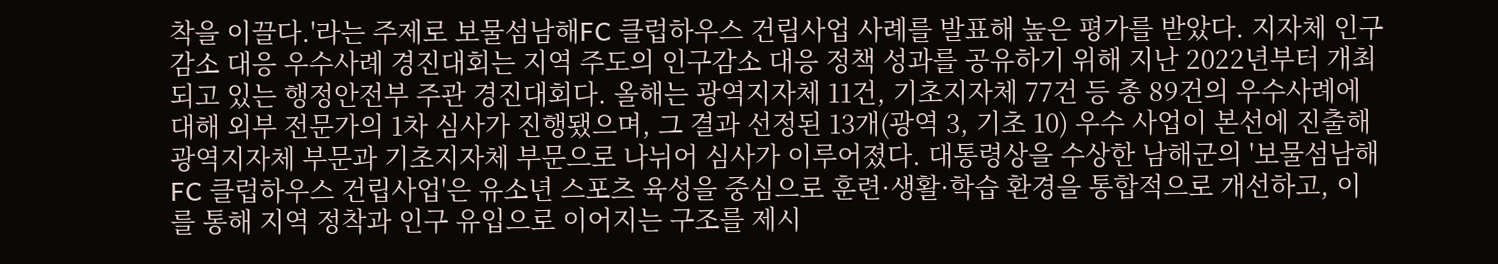착을 이끌다.'라는 주제로 보물섬남해FC 클럽하우스 건립사업 사례를 발표해 높은 평가를 받았다. 지자체 인구감소 대응 우수사례 경진대회는 지역 주도의 인구감소 대응 정책 성과를 공유하기 위해 지난 2022년부터 개최되고 있는 행정안전부 주관 경진대회다. 올해는 광역지자체 11건, 기초지자체 77건 등 총 89건의 우수사례에 대해 외부 전문가의 1차 심사가 진행됐으며, 그 결과 선정된 13개(광역 3, 기초 10) 우수 사업이 본선에 진출해 광역지자체 부문과 기초지자체 부문으로 나뉘어 심사가 이루어졌다. 대통령상을 수상한 남해군의 '보물섬남해FC 클럽하우스 건립사업'은 유소년 스포츠 육성을 중심으로 훈련·생활·학습 환경을 통합적으로 개선하고, 이를 통해 지역 정착과 인구 유입으로 이어지는 구조를 제시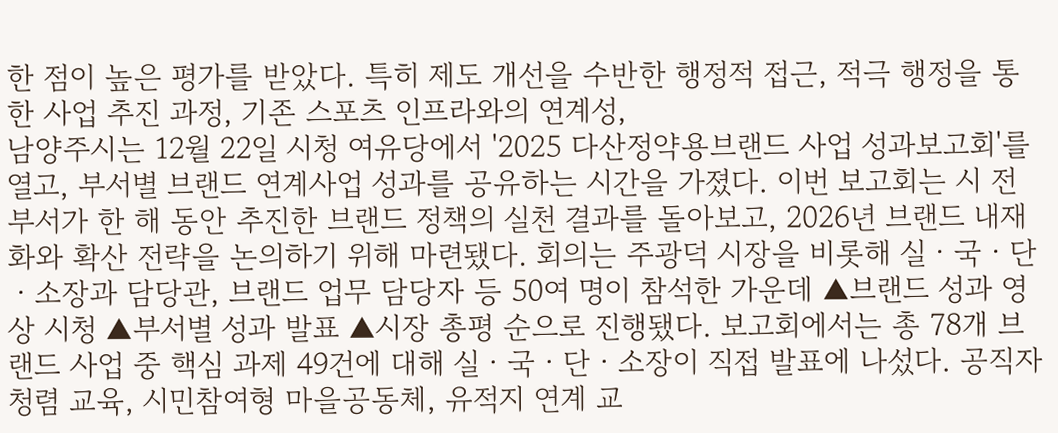한 점이 높은 평가를 받았다. 특히 제도 개선을 수반한 행정적 접근, 적극 행정을 통한 사업 추진 과정, 기존 스포츠 인프라와의 연계성,
남양주시는 12월 22일 시청 여유당에서 '2025 다산정약용브랜드 사업 성과보고회'를 열고, 부서별 브랜드 연계사업 성과를 공유하는 시간을 가졌다. 이번 보고회는 시 전 부서가 한 해 동안 추진한 브랜드 정책의 실천 결과를 돌아보고, 2026년 브랜드 내재화와 확산 전략을 논의하기 위해 마련됐다. 회의는 주광덕 시장을 비롯해 실ㆍ국ㆍ단ㆍ소장과 담당관, 브랜드 업무 담당자 등 50여 명이 참석한 가운데 ▲브랜드 성과 영상 시청 ▲부서별 성과 발표 ▲시장 총평 순으로 진행됐다. 보고회에서는 총 78개 브랜드 사업 중 핵심 과제 49건에 대해 실ㆍ국ㆍ단ㆍ소장이 직접 발표에 나섰다. 공직자 청렴 교육, 시민참여형 마을공동체, 유적지 연계 교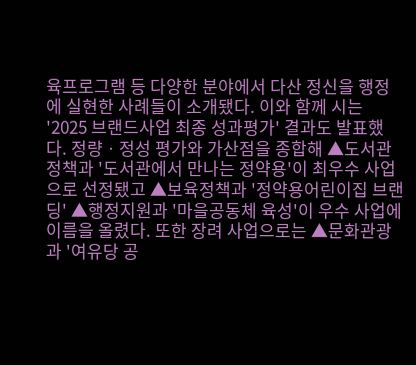육프로그램 등 다양한 분야에서 다산 정신을 행정에 실현한 사례들이 소개됐다. 이와 함께 시는 '2025 브랜드사업 최종 성과평가' 결과도 발표했다. 정량ㆍ정성 평가와 가산점을 종합해 ▲도서관정책과 '도서관에서 만나는 정약용'이 최우수 사업으로 선정됐고 ▲보육정책과 '정약용어린이집 브랜딩' ▲행정지원과 '마을공동체 육성'이 우수 사업에 이름을 올렸다. 또한 장려 사업으로는 ▲문화관광과 '여유당 공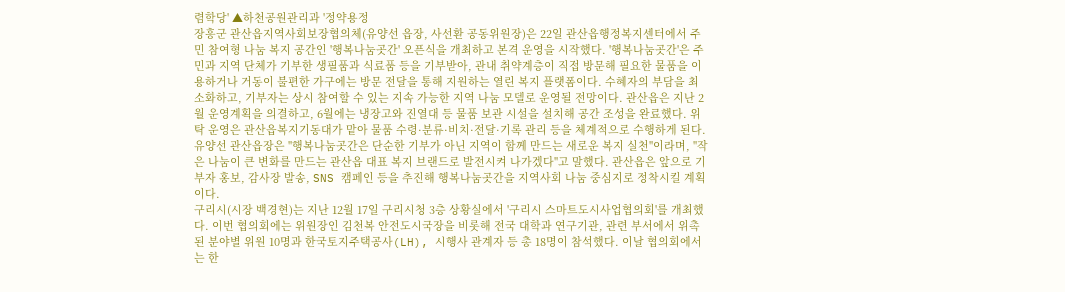렴학당' ▲하천공원관리과 '정약용정
장흥군 관산읍지역사회보장협의체(유양선 읍장, 사선환 공동위원장)은 22일 관산읍행정복지센터에서 주민 참여형 나눔 복지 공간인 '행복나눔곳간' 오픈식을 개최하고 본격 운영을 시작했다. '행복나눔곳간'은 주민과 지역 단체가 기부한 생필품과 식료품 등을 기부받아, 관내 취약계층이 직접 방문해 필요한 물품을 이용하거나 거동이 불편한 가구에는 방문 전달을 통해 지원하는 열린 복지 플랫폼이다. 수혜자의 부담을 최소화하고, 기부자는 상시 참여할 수 있는 지속 가능한 지역 나눔 모델로 운영될 전망이다. 관산읍은 지난 2월 운영계획을 의결하고, 6월에는 냉장고와 진열대 등 물품 보관 시설을 설치해 공간 조성을 완료했다. 위탁 운영은 관산읍복지기동대가 맡아 물품 수령·분류·비치·전달·기록 관리 등을 체계적으로 수행하게 된다. 유양선 관산읍장은 "행복나눔곳간은 단순한 기부가 아닌 지역이 함께 만드는 새로운 복지 실천"이라며, "작은 나눔이 큰 변화를 만드는 관산읍 대표 복지 브랜드로 발전시켜 나가겠다"고 말했다. 관산읍은 앞으로 기부자 홍보, 감사장 발송, SNS 캠페인 등을 추진해 행복나눔곳간을 지역사회 나눔 중심지로 정착시킬 계획이다.
구리시(시장 백경현)는 지난 12월 17일 구리시청 3층 상황실에서 '구리시 스마트도시사업협의회'를 개최했다. 이번 협의회에는 위원장인 김천복 안전도시국장을 비롯해 전국 대학과 연구기관, 관련 부서에서 위촉된 분야별 위원 10명과 한국토지주택공사(LH), 시행사 관계자 등 총 18명이 참석했다. 이날 협의회에서는 한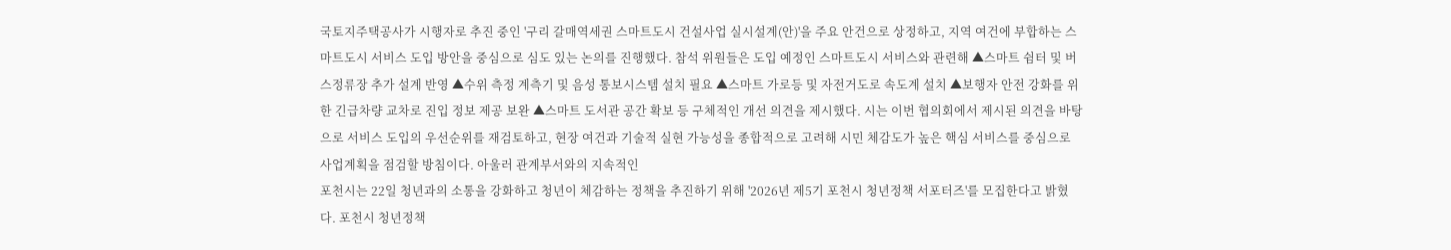국토지주택공사가 시행자로 추진 중인 '구리 갈매역세권 스마트도시 건설사업 실시설계(안)'을 주요 안건으로 상정하고, 지역 여건에 부합하는 스마트도시 서비스 도입 방안을 중심으로 심도 있는 논의를 진행했다. 참석 위원들은 도입 예정인 스마트도시 서비스와 관련해 ▲스마트 쉼터 및 버스정류장 추가 설계 반영 ▲수위 측정 계측기 및 음성 통보시스템 설치 필요 ▲스마트 가로등 및 자전거도로 속도계 설치 ▲보행자 안전 강화를 위한 긴급차량 교차로 진입 정보 제공 보완 ▲스마트 도서관 공간 확보 등 구체적인 개선 의견을 제시했다. 시는 이번 협의회에서 제시된 의견을 바탕으로 서비스 도입의 우선순위를 재검토하고, 현장 여건과 기술적 실현 가능성을 종합적으로 고려해 시민 체감도가 높은 핵심 서비스를 중심으로 사업계획을 점검할 방침이다. 아울러 관계부서와의 지속적인
포천시는 22일 청년과의 소통을 강화하고 청년이 체감하는 정책을 추진하기 위해 '2026년 제5기 포천시 청년정책 서포터즈'를 모집한다고 밝혔다. 포천시 청년정책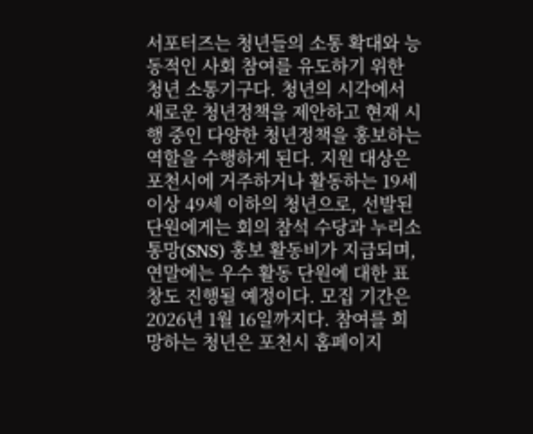서포터즈는 청년들의 소통 확대와 능동적인 사회 참여를 유도하기 위한 청년 소통기구다. 청년의 시각에서 새로운 청년정책을 제안하고 현재 시행 중인 다양한 청년정책을 홍보하는 역할을 수행하게 된다. 지원 대상은 포천시에 거주하거나 활동하는 19세 이상 49세 이하의 청년으로, 선발된 단원에게는 회의 참석 수당과 누리소통망(SNS) 홍보 활동비가 지급되며, 연말에는 우수 활동 단원에 대한 표창도 진행될 예정이다. 모집 기간은 2026년 1월 16일까지다. 참여를 희망하는 청년은 포천시 홈페이지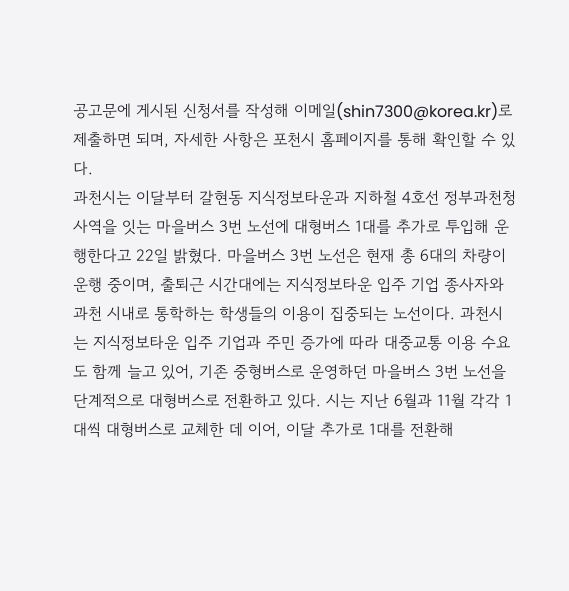공고문에 게시된 신청서를 작성해 이메일(shin7300@korea.kr)로 제출하면 되며, 자세한 사항은 포천시 홈페이지를 통해 확인할 수 있다.
과천시는 이달부터 갈현동 지식정보타운과 지하철 4호선 정부과천청사역을 잇는 마을버스 3번 노선에 대형버스 1대를 추가로 투입해 운행한다고 22일 밝혔다. 마을버스 3번 노선은 현재 총 6대의 차량이 운행 중이며, 출퇴근 시간대에는 지식정보타운 입주 기업 종사자와 과천 시내로 통학하는 학생들의 이용이 집중되는 노선이다. 과천시는 지식정보타운 입주 기업과 주민 증가에 따라 대중교통 이용 수요도 함께 늘고 있어, 기존 중형버스로 운영하던 마을버스 3번 노선을 단계적으로 대형버스로 전환하고 있다. 시는 지난 6월과 11월 각각 1대씩 대형버스로 교체한 데 이어, 이달 추가로 1대를 전환해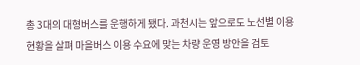총 3대의 대형버스를 운행하게 됐다. 과천시는 앞으로도 노선별 이용 현황을 살펴 마을버스 이용 수요에 맞는 차량 운영 방안을 검토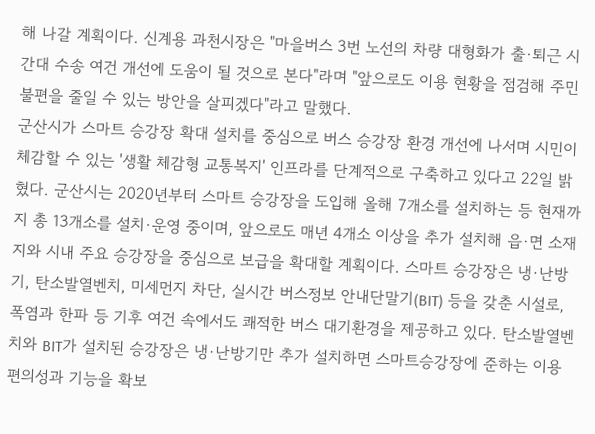해 나갈 계획이다. 신계용 과천시장은 "마을버스 3번 노선의 차량 대형화가 출·퇴근 시간대 수송 여건 개선에 도움이 될 것으로 본다"라며 "앞으로도 이용 현황을 점검해 주민 불편을 줄일 수 있는 방안을 살피겠다"라고 말했다.
군산시가 스마트 승강장 확대 설치를 중심으로 버스 승강장 환경 개선에 나서며 시민이 체감할 수 있는 '생활 체감형 교통복지' 인프라를 단계적으로 구축하고 있다고 22일 밝혔다. 군산시는 2020년부터 스마트 승강장을 도입해 올해 7개소를 설치하는 등 현재까지 총 13개소를 설치·운영 중이며, 앞으로도 매년 4개소 이상을 추가 설치해 읍·면 소재지와 시내 주요 승강장을 중심으로 보급을 확대할 계획이다. 스마트 승강장은 냉·난방기, 탄소발열벤치, 미세먼지 차단, 실시간 버스정보 안내단말기(BIT) 등을 갖춘 시설로, 폭염과 한파 등 기후 여건 속에서도 쾌적한 버스 대기환경을 제공하고 있다. 탄소발열벤치와 BIT가 설치된 승강장은 냉·난방기만 추가 설치하면 스마트승강장에 준하는 이용 편의성과 기능을 확보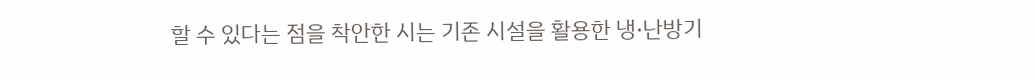할 수 있다는 점을 착안한 시는 기존 시설을 활용한 냉·난방기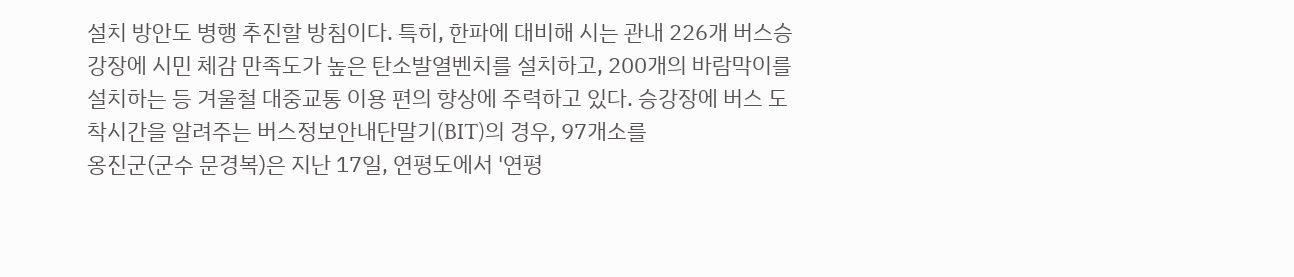설치 방안도 병행 추진할 방침이다. 특히, 한파에 대비해 시는 관내 226개 버스승강장에 시민 체감 만족도가 높은 탄소발열벤치를 설치하고, 200개의 바람막이를 설치하는 등 겨울철 대중교통 이용 편의 향상에 주력하고 있다. 승강장에 버스 도착시간을 알려주는 버스정보안내단말기(BIT)의 경우, 97개소를
옹진군(군수 문경복)은 지난 17일, 연평도에서 '연평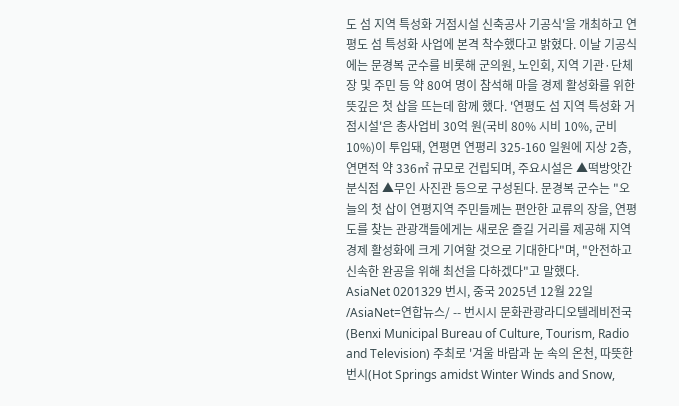도 섬 지역 특성화 거점시설 신축공사 기공식'을 개최하고 연평도 섬 특성화 사업에 본격 착수했다고 밝혔다. 이날 기공식에는 문경복 군수를 비롯해 군의원, 노인회, 지역 기관·단체장 및 주민 등 약 80여 명이 참석해 마을 경제 활성화를 위한 뜻깊은 첫 삽을 뜨는데 함께 했다. '연평도 섬 지역 특성화 거점시설'은 총사업비 30억 원(국비 80% 시비 10%, 군비 10%)이 투입돼, 연평면 연평리 325-160 일원에 지상 2층, 연면적 약 336㎡ 규모로 건립되며, 주요시설은 ▲떡방앗간 분식점 ▲무인 사진관 등으로 구성된다. 문경복 군수는 "오늘의 첫 삽이 연평지역 주민들께는 편안한 교류의 장을, 연평도를 찾는 관광객들에게는 새로운 즐길 거리를 제공해 지역 경제 활성화에 크게 기여할 것으로 기대한다"며, "안전하고 신속한 완공을 위해 최선을 다하겠다"고 말했다.
AsiaNet 0201329 번시, 중국 2025년 12월 22일 /AsiaNet=연합뉴스/ -- 번시시 문화관광라디오텔레비전국(Benxi Municipal Bureau of Culture, Tourism, Radio and Television) 주최로 '겨울 바람과 눈 속의 온천, 따뜻한 번시(Hot Springs amidst Winter Winds and Snow,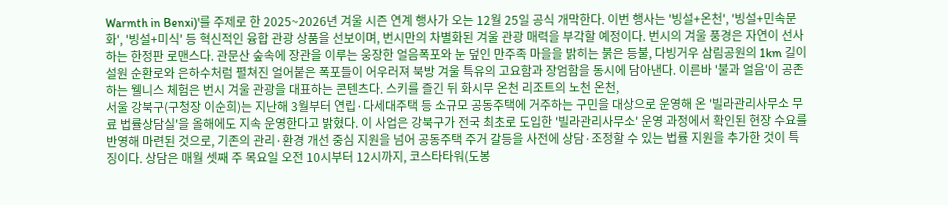Warmth in Benxi)'를 주제로 한 2025~2026년 겨울 시즌 연계 행사가 오는 12월 25일 공식 개막한다. 이번 행사는 '빙설+온천', '빙설+민속문화', '빙설+미식' 등 혁신적인 융합 관광 상품을 선보이며, 번시만의 차별화된 겨울 관광 매력을 부각할 예정이다. 번시의 겨울 풍경은 자연이 선사하는 한정판 로맨스다. 관문산 숲속에 장관을 이루는 웅장한 얼음폭포와 눈 덮인 만주족 마을을 밝히는 붉은 등불, 다빙거우 삼림공원의 1km 길이 설원 순환로와 은하수처럼 펼쳐진 얼어붙은 폭포들이 어우러져 북방 겨울 특유의 고요함과 장엄함을 동시에 담아낸다. 이른바 '불과 얼음'이 공존하는 웰니스 체험은 번시 겨울 관광을 대표하는 콘텐츠다. 스키를 즐긴 뒤 화시무 온천 리조트의 노천 온천,
서울 강북구(구청장 이순희)는 지난해 3월부터 연립·다세대주택 등 소규모 공동주택에 거주하는 구민을 대상으로 운영해 온 '빌라관리사무소 무료 법률상담실'을 올해에도 지속 운영한다고 밝혔다. 이 사업은 강북구가 전국 최초로 도입한 '빌라관리사무소' 운영 과정에서 확인된 현장 수요를 반영해 마련된 것으로, 기존의 관리·환경 개선 중심 지원을 넘어 공동주택 주거 갈등을 사전에 상담·조정할 수 있는 법률 지원을 추가한 것이 특징이다. 상담은 매월 셋째 주 목요일 오전 10시부터 12시까지, 코스타타워(도봉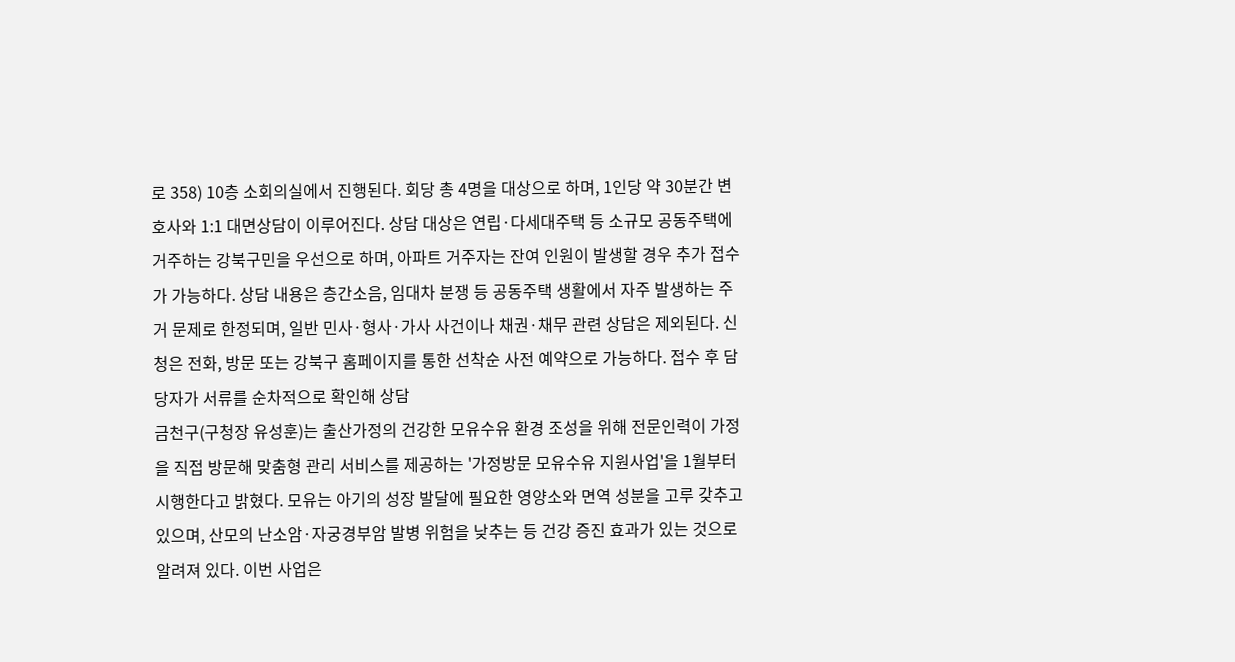로 358) 10층 소회의실에서 진행된다. 회당 총 4명을 대상으로 하며, 1인당 약 30분간 변호사와 1:1 대면상담이 이루어진다. 상담 대상은 연립·다세대주택 등 소규모 공동주택에 거주하는 강북구민을 우선으로 하며, 아파트 거주자는 잔여 인원이 발생할 경우 추가 접수가 가능하다. 상담 내용은 층간소음, 임대차 분쟁 등 공동주택 생활에서 자주 발생하는 주거 문제로 한정되며, 일반 민사·형사·가사 사건이나 채권·채무 관련 상담은 제외된다. 신청은 전화, 방문 또는 강북구 홈페이지를 통한 선착순 사전 예약으로 가능하다. 접수 후 담당자가 서류를 순차적으로 확인해 상담
금천구(구청장 유성훈)는 출산가정의 건강한 모유수유 환경 조성을 위해 전문인력이 가정을 직접 방문해 맞춤형 관리 서비스를 제공하는 '가정방문 모유수유 지원사업'을 1월부터 시행한다고 밝혔다. 모유는 아기의 성장 발달에 필요한 영양소와 면역 성분을 고루 갖추고 있으며, 산모의 난소암·자궁경부암 발병 위험을 낮추는 등 건강 증진 효과가 있는 것으로 알려져 있다. 이번 사업은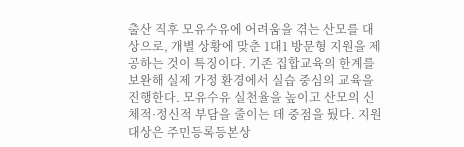출산 직후 모유수유에 어려움을 겪는 산모를 대상으로, 개별 상황에 맞춘 1대1 방문형 지원을 제공하는 것이 특징이다. 기존 집합교육의 한계를 보완해 실제 가정 환경에서 실습 중심의 교육을 진행한다. 모유수유 실천율을 높이고 산모의 신체적·정신적 부담을 줄이는 데 중점을 뒀다. 지원 대상은 주민등록등본상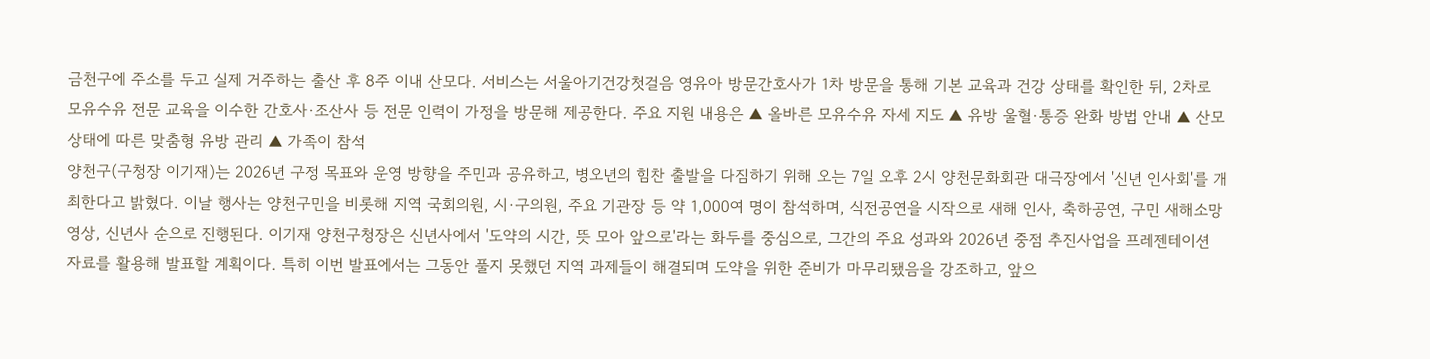금천구에 주소를 두고 실제 거주하는 출산 후 8주 이내 산모다. 서비스는 서울아기건강첫걸음 영유아 방문간호사가 1차 방문을 통해 기본 교육과 건강 상태를 확인한 뒤, 2차로 모유수유 전문 교육을 이수한 간호사·조산사 등 전문 인력이 가정을 방문해 제공한다. 주요 지원 내용은 ▲ 올바른 모유수유 자세 지도 ▲ 유방 울혈·통증 완화 방법 안내 ▲ 산모 상태에 따른 맞춤형 유방 관리 ▲ 가족이 참석
양천구(구청장 이기재)는 2026년 구정 목표와 운영 방향을 주민과 공유하고, 병오년의 힘찬 출발을 다짐하기 위해 오는 7일 오후 2시 양천문화회관 대극장에서 '신년 인사회'를 개최한다고 밝혔다. 이날 행사는 양천구민을 비롯해 지역 국회의원, 시·구의원, 주요 기관장 등 약 1,000여 명이 참석하며, 식전공연을 시작으로 새해 인사, 축하공연, 구민 새해소망 영상, 신년사 순으로 진행된다. 이기재 양천구청장은 신년사에서 '도약의 시간, 뜻 모아 앞으로'라는 화두를 중심으로, 그간의 주요 성과와 2026년 중점 추진사업을 프레젠테이션 자료를 활용해 발표할 계획이다. 특히 이번 발표에서는 그동안 풀지 못했던 지역 과제들이 해결되며 도약을 위한 준비가 마무리됐음을 강조하고, 앞으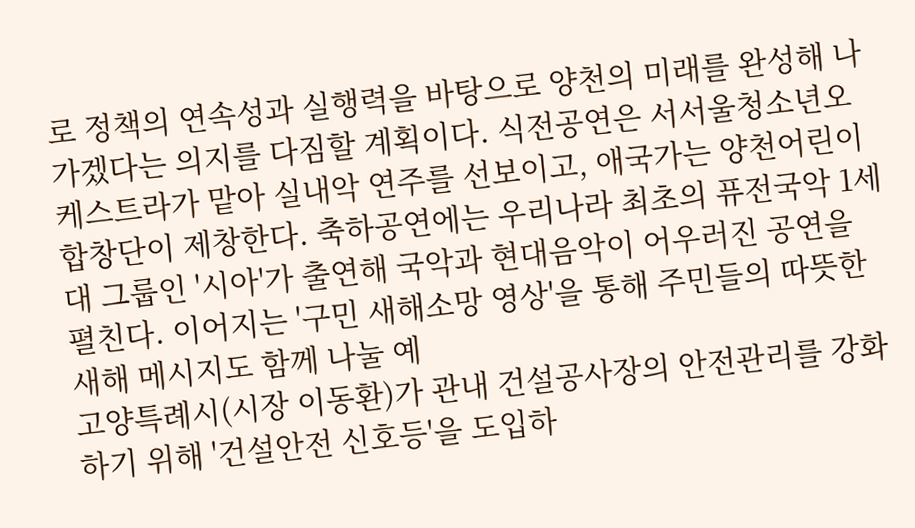로 정책의 연속성과 실행력을 바탕으로 양천의 미래를 완성해 나가겠다는 의지를 다짐할 계획이다. 식전공연은 서서울청소년오케스트라가 맡아 실내악 연주를 선보이고, 애국가는 양천어린이합창단이 제창한다. 축하공연에는 우리나라 최초의 퓨전국악 1세대 그룹인 '시아'가 출연해 국악과 현대음악이 어우러진 공연을 펼친다. 이어지는 '구민 새해소망 영상'을 통해 주민들의 따뜻한 새해 메시지도 함께 나눌 예
고양특례시(시장 이동환)가 관내 건설공사장의 안전관리를 강화하기 위해 '건설안전 신호등'을 도입하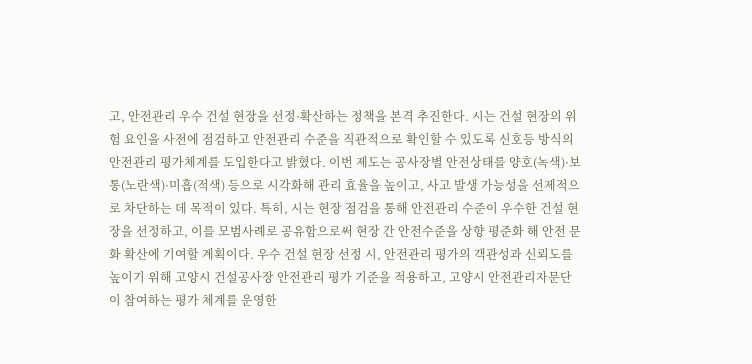고, 안전관리 우수 건설 현장을 선정·확산하는 정책을 본격 추진한다. 시는 건설 현장의 위험 요인을 사전에 점검하고 안전관리 수준을 직관적으로 확인할 수 있도록 신호등 방식의 안전관리 평가체계를 도입한다고 밝혔다. 이번 제도는 공사장별 안전상태를 양호(녹색)·보통(노란색)·미흡(적색) 등으로 시각화해 관리 효율을 높이고, 사고 발생 가능성을 선제적으로 차단하는 데 목적이 있다. 특히, 시는 현장 점검을 통해 안전관리 수준이 우수한 건설 현장을 선정하고, 이를 모범사례로 공유함으로써 현장 간 안전수준을 상향 평준화 해 안전 문화 확산에 기여할 계획이다. 우수 건설 현장 선정 시, 안전관리 평가의 객관성과 신뢰도를 높이기 위해 고양시 건설공사장 안전관리 평가 기준을 적용하고, 고양시 안전관리자문단이 참여하는 평가 체계를 운영한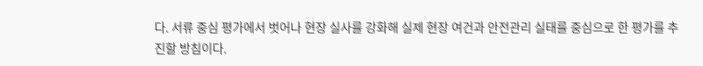다. 서류 중심 평가에서 벗어나 현장 실사를 강화해 실제 현장 여건과 안전관리 실태를 중심으로 한 평가를 추진할 방침이다.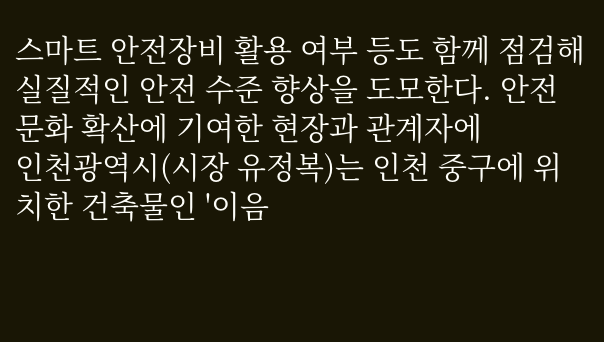스마트 안전장비 활용 여부 등도 함께 점검해 실질적인 안전 수준 향상을 도모한다. 안전문화 확산에 기여한 현장과 관계자에
인천광역시(시장 유정복)는 인천 중구에 위치한 건축물인 '이음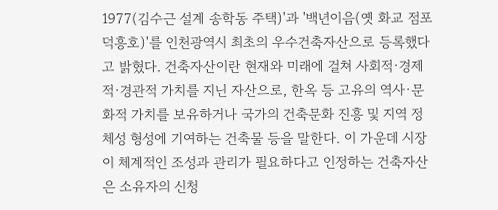1977(김수근 설계 송학동 주택)'과 '백년이음(옛 화교 점포 덕흥호)'를 인천광역시 최초의 우수건축자산으로 등록했다고 밝혔다. 건축자산이란 현재와 미래에 걸쳐 사회적·경제적·경관적 가치를 지닌 자산으로, 한옥 등 고유의 역사·문화적 가치를 보유하거나 국가의 건축문화 진흥 및 지역 정체성 형성에 기여하는 건축물 등을 말한다. 이 가운데 시장이 체계적인 조성과 관리가 필요하다고 인정하는 건축자산은 소유자의 신청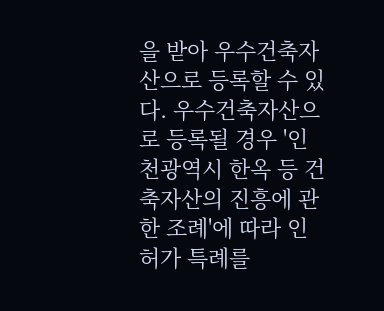을 받아 우수건축자산으로 등록할 수 있다. 우수건축자산으로 등록될 경우 '인천광역시 한옥 등 건축자산의 진흥에 관한 조례'에 따라 인허가 특례를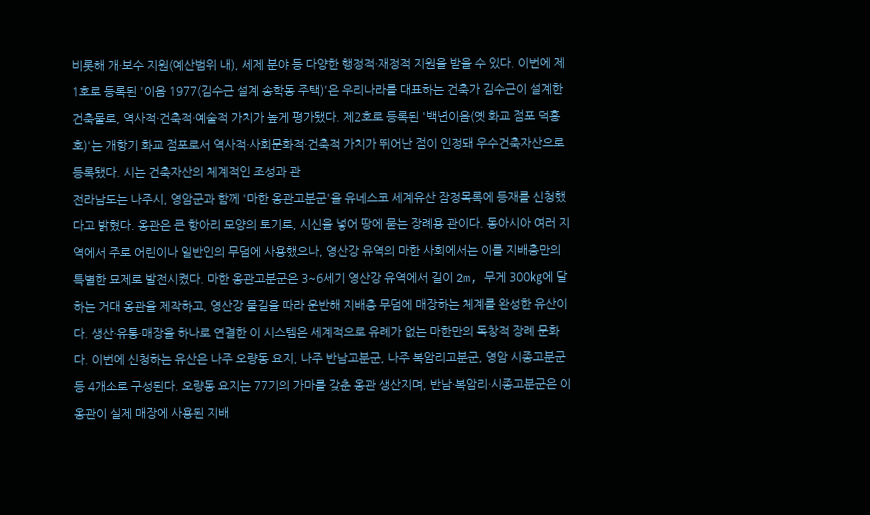비롯해 개·보수 지원(예산범위 내), 세제 분야 등 다양한 행정적·재정적 지원을 받을 수 있다. 이번에 제1호로 등록된 '이음 1977(김수근 설계 송학동 주택)'은 우리나라를 대표하는 건축가 김수근이 설계한 건축물로, 역사적·건축적·예술적 가치가 높게 평가됐다. 제2호로 등록된 '백년이음(옛 화교 점포 덕흥호)'는 개항기 화교 점포로서 역사적·사회문화적·건축적 가치가 뛰어난 점이 인정돼 우수건축자산으로 등록됐다. 시는 건축자산의 체계적인 조성과 관
전라남도는 나주시, 영암군과 함께 '마한 옹관고분군'을 유네스코 세계유산 잠정목록에 등재를 신청했다고 밝혔다. 옹관은 큰 항아리 모양의 토기로, 시신을 넣어 땅에 묻는 장례용 관이다. 동아시아 여러 지역에서 주로 어린이나 일반인의 무덤에 사용했으나, 영산강 유역의 마한 사회에서는 이를 지배층만의 특별한 묘제로 발전시켰다. 마한 옹관고분군은 3~6세기 영산강 유역에서 길이 2m, 무게 300㎏에 달하는 거대 옹관을 제작하고, 영산강 물길을 따라 운반해 지배층 무덤에 매장하는 체계를 완성한 유산이다. 생산·유통·매장을 하나로 연결한 이 시스템은 세계적으로 유례가 없는 마한만의 독창적 장례 문화다. 이번에 신청하는 유산은 나주 오량동 요지, 나주 반남고분군, 나주 복암리고분군, 영암 시종고분군 등 4개소로 구성된다. 오량동 요지는 77기의 가마를 갖춘 옹관 생산지며, 반남·복암리·시종고분군은 이 옹관이 실제 매장에 사용된 지배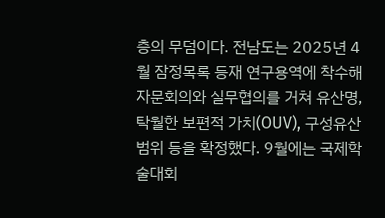층의 무덤이다. 전남도는 2025년 4월 잠정목록 등재 연구용역에 착수해 자문회의와 실무협의를 거쳐 유산명, 탁월한 보편적 가치(OUV), 구성유산 범위 등을 확정했다. 9월에는 국제학술대회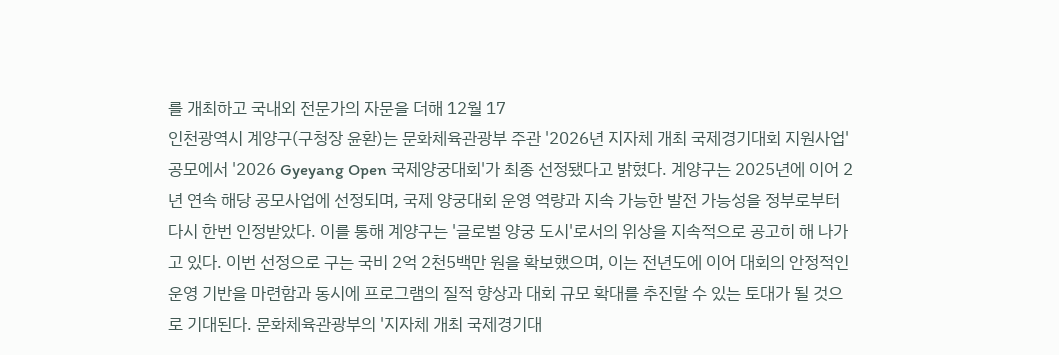를 개최하고 국내외 전문가의 자문을 더해 12월 17
인천광역시 계양구(구청장 윤환)는 문화체육관광부 주관 '2026년 지자체 개최 국제경기대회 지원사업' 공모에서 '2026 Gyeyang Open 국제양궁대회'가 최종 선정됐다고 밝혔다. 계양구는 2025년에 이어 2년 연속 해당 공모사업에 선정되며, 국제 양궁대회 운영 역량과 지속 가능한 발전 가능성을 정부로부터 다시 한번 인정받았다. 이를 통해 계양구는 '글로벌 양궁 도시'로서의 위상을 지속적으로 공고히 해 나가고 있다. 이번 선정으로 구는 국비 2억 2천5백만 원을 확보했으며, 이는 전년도에 이어 대회의 안정적인 운영 기반을 마련함과 동시에 프로그램의 질적 향상과 대회 규모 확대를 추진할 수 있는 토대가 될 것으로 기대된다. 문화체육관광부의 '지자체 개최 국제경기대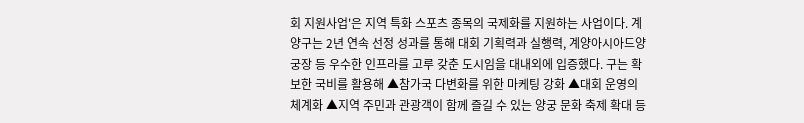회 지원사업'은 지역 특화 스포츠 종목의 국제화를 지원하는 사업이다. 계양구는 2년 연속 선정 성과를 통해 대회 기획력과 실행력, 계양아시아드양궁장 등 우수한 인프라를 고루 갖춘 도시임을 대내외에 입증했다. 구는 확보한 국비를 활용해 ▲참가국 다변화를 위한 마케팅 강화 ▲대회 운영의 체계화 ▲지역 주민과 관광객이 함께 즐길 수 있는 양궁 문화 축제 확대 등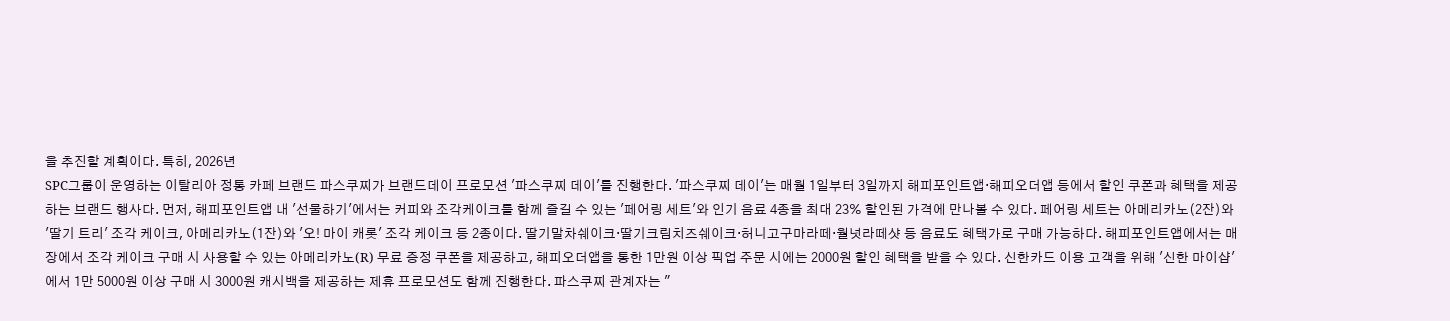을 추진할 계획이다. 특히, 2026년
SPC그룹이 운영하는 이탈리아 정통 카페 브랜드 파스쿠찌가 브랜드데이 프로모션 '파스쿠찌 데이'를 진행한다. '파스쿠찌 데이'는 매월 1일부터 3일까지 해피포인트앱·해피오더앱 등에서 할인 쿠폰과 혜택을 제공하는 브랜드 행사다. 먼저, 해피포인트앱 내 '선물하기'에서는 커피와 조각케이크를 함께 즐길 수 있는 '페어링 세트'와 인기 음료 4종을 최대 23% 할인된 가격에 만나볼 수 있다. 페어링 세트는 아메리카노(2잔)와 '딸기 트리' 조각 케이크, 아메리카노(1잔)와 '오! 마이 캐롯' 조각 케이크 등 2종이다. 딸기말차쉐이크·딸기크림치즈쉐이크·허니고구마라떼·월넛라떼샷 등 음료도 혜택가로 구매 가능하다. 해피포인트앱에서는 매장에서 조각 케이크 구매 시 사용할 수 있는 아메리카노(R) 무료 증정 쿠폰을 제공하고, 해피오더앱을 통한 1만원 이상 픽업 주문 시에는 2000원 할인 혜택을 받을 수 있다. 신한카드 이용 고객을 위해 '신한 마이샵'에서 1만 5000원 이상 구매 시 3000원 캐시백을 제공하는 제휴 프로모션도 함께 진행한다. 파스쿠찌 관계자는 "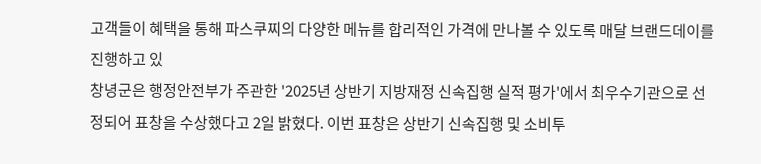고객들이 혜택을 통해 파스쿠찌의 다양한 메뉴를 합리적인 가격에 만나볼 수 있도록 매달 브랜드데이를 진행하고 있
창녕군은 행정안전부가 주관한 '2025년 상반기 지방재정 신속집행 실적 평가'에서 최우수기관으로 선정되어 표창을 수상했다고 2일 밝혔다. 이번 표창은 상반기 신속집행 및 소비투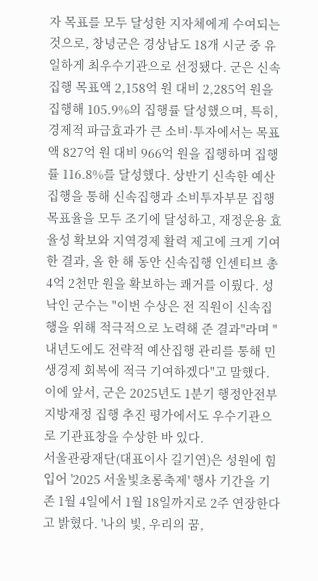자 목표를 모두 달성한 지자체에게 수여되는 것으로, 창녕군은 경상남도 18개 시군 중 유일하게 최우수기관으로 선정됐다. 군은 신속집행 목표액 2,158억 원 대비 2,285억 원을 집행해 105.9%의 집행률 달성했으며, 특히, 경제적 파급효과가 큰 소비·투자에서는 목표액 827억 원 대비 966억 원을 집행하며 집행률 116.8%를 달성했다. 상반기 신속한 예산집행을 통해 신속집행과 소비투자부문 집행 목표율을 모두 조기에 달성하고, 재정운용 효율성 확보와 지역경제 활력 제고에 크게 기여한 결과, 올 한 해 동안 신속집행 인센티브 총 4억 2천만 원을 확보하는 쾌거를 이뤘다. 성낙인 군수는 "이번 수상은 전 직원이 신속집행을 위해 적극적으로 노력해 준 결과"라며 "내년도에도 전략적 예산집행 관리를 통해 민생경제 회복에 적극 기여하겠다"고 말했다. 이에 앞서, 군은 2025년도 1분기 행정안전부 지방재정 집행 추진 평가에서도 우수기관으로 기관표창을 수상한 바 있다.
서울관광재단(대표이사 길기연)은 성원에 힘입어 '2025 서울빛초롱축제' 행사 기간을 기존 1월 4일에서 1월 18일까지로 2주 연장한다고 밝혔다. '나의 빛, 우리의 꿈,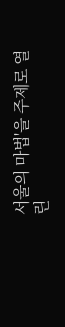서울의 마법'을 주제로 열린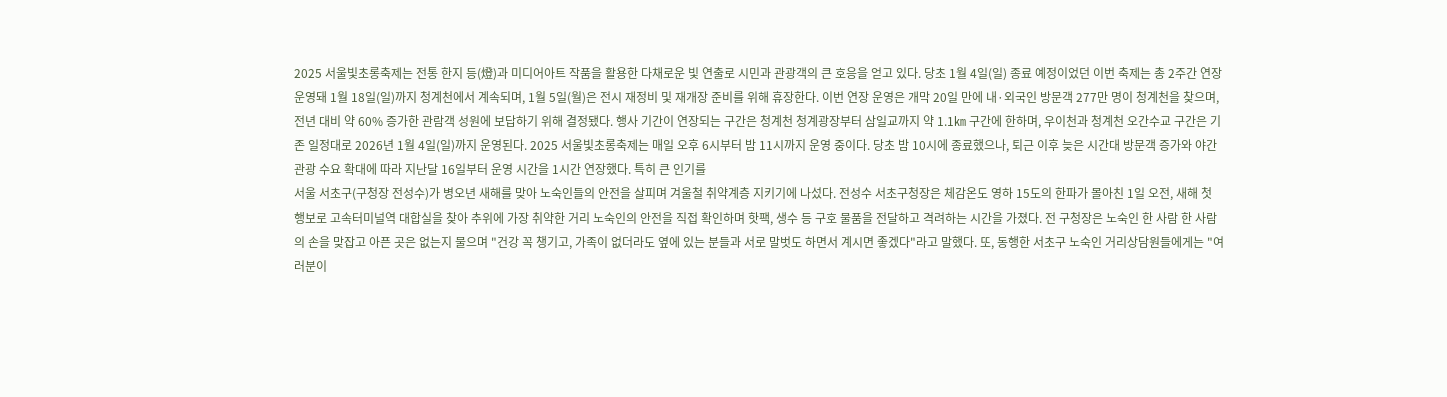2025 서울빛초롱축제는 전통 한지 등(燈)과 미디어아트 작품을 활용한 다채로운 빛 연출로 시민과 관광객의 큰 호응을 얻고 있다. 당초 1월 4일(일) 종료 예정이었던 이번 축제는 총 2주간 연장 운영돼 1월 18일(일)까지 청계천에서 계속되며, 1월 5일(월)은 전시 재정비 및 재개장 준비를 위해 휴장한다. 이번 연장 운영은 개막 20일 만에 내·외국인 방문객 277만 명이 청계천을 찾으며, 전년 대비 약 60% 증가한 관람객 성원에 보답하기 위해 결정됐다. 행사 기간이 연장되는 구간은 청계천 청계광장부터 삼일교까지 약 1.1㎞ 구간에 한하며, 우이천과 청계천 오간수교 구간은 기존 일정대로 2026년 1월 4일(일)까지 운영된다. 2025 서울빛초롱축제는 매일 오후 6시부터 밤 11시까지 운영 중이다. 당초 밤 10시에 종료했으나, 퇴근 이후 늦은 시간대 방문객 증가와 야간관광 수요 확대에 따라 지난달 16일부터 운영 시간을 1시간 연장했다. 특히 큰 인기를
서울 서초구(구청장 전성수)가 병오년 새해를 맞아 노숙인들의 안전을 살피며 겨울철 취약계층 지키기에 나섰다. 전성수 서초구청장은 체감온도 영하 15도의 한파가 몰아친 1일 오전, 새해 첫 행보로 고속터미널역 대합실을 찾아 추위에 가장 취약한 거리 노숙인의 안전을 직접 확인하며 핫팩, 생수 등 구호 물품을 전달하고 격려하는 시간을 가졌다. 전 구청장은 노숙인 한 사람 한 사람의 손을 맞잡고 아픈 곳은 없는지 물으며 "건강 꼭 챙기고, 가족이 없더라도 옆에 있는 분들과 서로 말벗도 하면서 계시면 좋겠다"라고 말했다. 또, 동행한 서초구 노숙인 거리상담원들에게는 "여러분이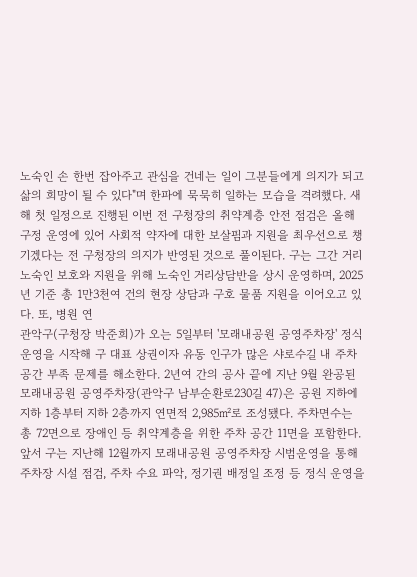노숙인 손 한번 잡아주고 관심을 건네는 일이 그분들에게 의지가 되고 삶의 희망이 될 수 있다"며 한파에 묵묵히 일하는 모습을 격려했다. 새해 첫 일정으로 진행된 이번 전 구청장의 취약계층 안전 점검은 올해 구정 운영에 있어 사회적 약자에 대한 보살핌과 지원을 최우선으로 챙기겠다는 전 구청장의 의지가 반영된 것으로 풀이된다. 구는 그간 거리 노숙인 보호와 지원을 위해 노숙인 거리상담반을 상시 운영하며, 2025년 기준 총 1만3천여 건의 현장 상담과 구호 물품 지원을 이어오고 있다. 또, 병원 연
관악구(구청장 박준희)가 오는 5일부터 '모래내공원 공영주차장' 정식 운영을 시작해 구 대표 상권이자 유동 인구가 많은 샤로수길 내 주차 공간 부족 문제를 해소한다. 2년여 간의 공사 끝에 지난 9월 완공된 모래내공원 공영주차장(관악구 남부순환로230길 47)은 공원 지하에 지하 1층부터 지하 2층까지 연면적 2,985㎡로 조성됐다. 주차면수는 총 72면으로 장애인 등 취약계층을 위한 주차 공간 11면을 포함한다. 앞서 구는 지난해 12월까지 모래내공원 공영주차장 시범운영을 통해 주차장 시설 점검, 주차 수요 파악, 정기권 배정일 조정 등 정식 운영을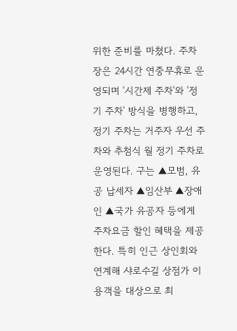위한 준비를 마쳤다. 주차장은 24시간 연중무휴로 운영되며 '시간제 주차'와 '정기 주차' 방식을 병행하고, 정기 주차는 거주자 우선 주차와 추첨식 월 정기 주차로 운영된다. 구는 ▲모범, 유공 납세자 ▲임산부 ▲장애인 ▲국가 유공자 등에게 주차요금 할인 혜택을 제공한다. 특히 인근 상인회와 연계해 샤로수길 상점가 이용객을 대상으로 최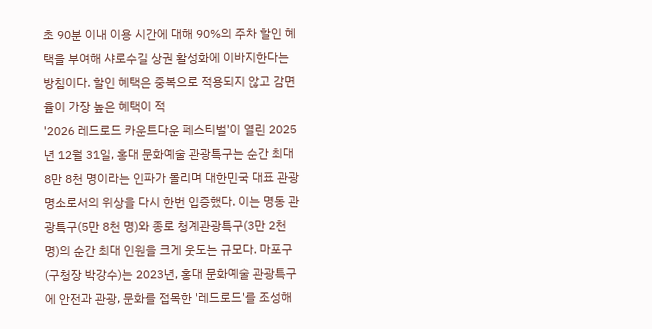초 90분 이내 이용 시간에 대해 90%의 주차 할인 혜택을 부여해 샤로수길 상권 활성화에 이바지한다는 방침이다. 할인 혜택은 중복으로 적용되지 않고 감면율이 가장 높은 혜택이 적
'2026 레드로드 카운트다운 페스티벌'이 열린 2025년 12월 31일, 홍대 문화예술 관광특구는 순간 최대 8만 8천 명이라는 인파가 몰리며 대한민국 대표 관광명소로서의 위상을 다시 한번 입증했다. 이는 명동 관광특구(5만 8천 명)와 종로 청계관광특구(3만 2천 명)의 순간 최대 인원을 크게 웃도는 규모다. 마포구(구청장 박강수)는 2023년, 홍대 문화예술 관광특구에 안전과 관광, 문화를 접목한 '레드로드'를 조성해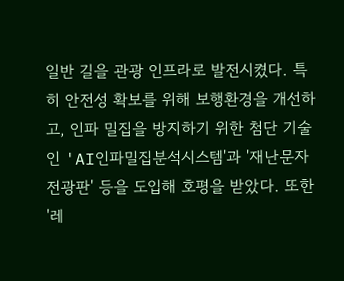일반 길을 관광 인프라로 발전시켰다. 특히 안전성 확보를 위해 보행환경을 개선하고, 인파 밀집을 방지하기 위한 첨단 기술인 'AI인파밀집분석시스템'과 '재난문자전광판' 등을 도입해 호평을 받았다. 또한 '레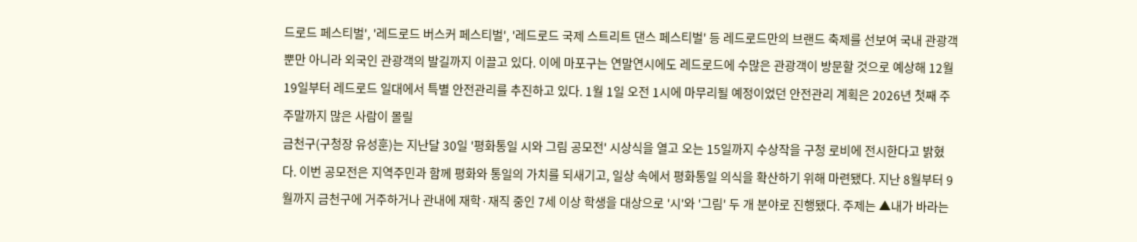드로드 페스티벌', '레드로드 버스커 페스티벌', '레드로드 국제 스트리트 댄스 페스티벌' 등 레드로드만의 브랜드 축제를 선보여 국내 관광객뿐만 아니라 외국인 관광객의 발길까지 이끌고 있다. 이에 마포구는 연말연시에도 레드로드에 수많은 관광객이 방문할 것으로 예상해 12월 19일부터 레드로드 일대에서 특별 안전관리를 추진하고 있다. 1월 1일 오전 1시에 마무리될 예정이었던 안전관리 계획은 2026년 첫째 주 주말까지 많은 사람이 몰릴
금천구(구청장 유성훈)는 지난달 30일 '평화통일 시와 그림 공모전' 시상식을 열고 오는 15일까지 수상작을 구청 로비에 전시한다고 밝혔다. 이번 공모전은 지역주민과 함께 평화와 통일의 가치를 되새기고, 일상 속에서 평화통일 의식을 확산하기 위해 마련됐다. 지난 8월부터 9월까지 금천구에 거주하거나 관내에 재학·재직 중인 7세 이상 학생을 대상으로 '시'와 '그림' 두 개 분야로 진행됐다. 주제는 ▲내가 바라는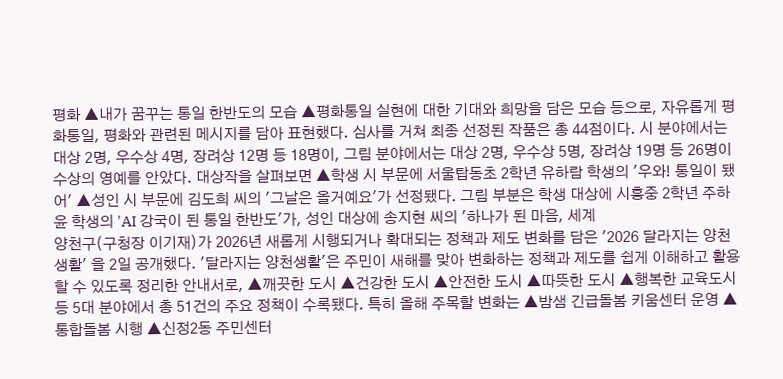평화 ▲내가 꿈꾸는 통일 한반도의 모습 ▲평화통일 실현에 대한 기대와 희망을 담은 모습 등으로, 자유롭게 평화통일, 평화와 관련된 메시지를 담아 표현했다. 심사를 거쳐 최종 선정된 작품은 총 44점이다. 시 분야에서는 대상 2명, 우수상 4명, 장려상 12명 등 18명이, 그림 분야에서는 대상 2명, 우수상 5명, 장려상 19명 등 26명이 수상의 영예를 안았다. 대상작을 살펴보면 ▲학생 시 부문에 서울탑동초 2학년 유하람 학생의 '우와! 통일이 됐어' ▲성인 시 부문에 김도희 씨의 '그날은 올거예요'가 선정됐다. 그림 부분은 학생 대상에 시흥중 2학년 주하윤 학생의 'AI 강국이 된 통일 한반도'가, 성인 대상에 송지현 씨의 '하나가 된 마음, 세계
양천구(구청장 이기재)가 2026년 새롭게 시행되거나 확대되는 정책과 제도 변화를 담은 '2026 달라지는 양천생활' 을 2일 공개했다. '달라지는 양천생활'은 주민이 새해를 맞아 변화하는 정책과 제도를 쉽게 이해하고 활용할 수 있도록 정리한 안내서로, ▲깨끗한 도시 ▲건강한 도시 ▲안전한 도시 ▲따뜻한 도시 ▲행복한 교육도시 등 5대 분야에서 총 51건의 주요 정책이 수록됐다. 특히 올해 주목할 변화는 ▲밤샘 긴급돌봄 키움센터 운영 ▲통합돌봄 시행 ▲신정2동 주민센터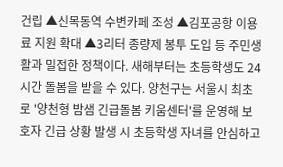건립 ▲신목동역 수변카페 조성 ▲김포공항 이용료 지원 확대 ▲3리터 종량제 봉투 도입 등 주민생활과 밀접한 정책이다. 새해부터는 초등학생도 24시간 돌봄을 받을 수 있다. 양천구는 서울시 최초로 '양천형 밤샘 긴급돌봄 키움센터'를 운영해 보호자 긴급 상황 발생 시 초등학생 자녀를 안심하고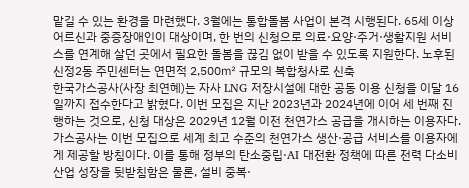맡길 수 있는 환경을 마련했다. 3월에는 통합돌봄 사업이 본격 시행된다. 65세 이상 어르신과 중증장애인이 대상이며, 한 번의 신청으로 의료·요양·주거·생활지원 서비스를 연계해 살던 곳에서 필요한 돌봄을 끊김 없이 받을 수 있도록 지원한다. 노후된 신정2동 주민센터는 연면적 2,500㎡ 규모의 복합청사로 신축
한국가스공사(사장 최연혜)는 자사 LNG 저장시설에 대한 공동 이용 신청을 이달 16일까지 접수한다고 밝혔다. 이번 모집은 지난 2023년과 2024년에 이어 세 번째 진행하는 것으로, 신청 대상은 2029년 12월 이전 천연가스 공급을 개시하는 이용자다. 가스공사는 이번 모집으로 세계 최고 수준의 천연가스 생산·공급 서비스를 이용자에게 제공할 방침이다. 이를 통해 정부의 탄소중립·AI 대전환 정책에 따른 전력 다소비 산업 성장을 뒷받침함은 물론, 설비 중복·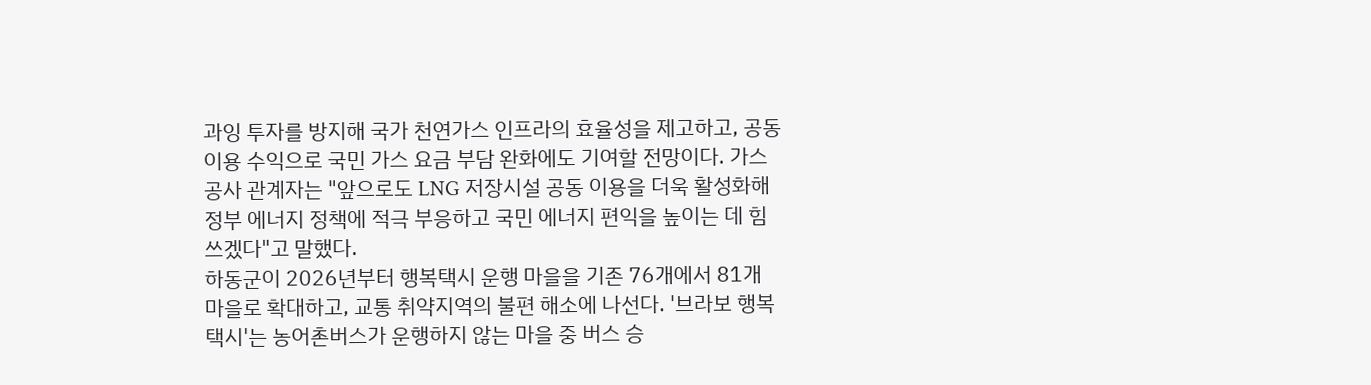과잉 투자를 방지해 국가 천연가스 인프라의 효율성을 제고하고, 공동 이용 수익으로 국민 가스 요금 부담 완화에도 기여할 전망이다. 가스공사 관계자는 "앞으로도 LNG 저장시설 공동 이용을 더욱 활성화해 정부 에너지 정책에 적극 부응하고 국민 에너지 편익을 높이는 데 힘쓰겠다"고 말했다.
하동군이 2026년부터 행복택시 운행 마을을 기존 76개에서 81개 마을로 확대하고, 교통 취약지역의 불편 해소에 나선다. '브라보 행복택시'는 농어촌버스가 운행하지 않는 마을 중 버스 승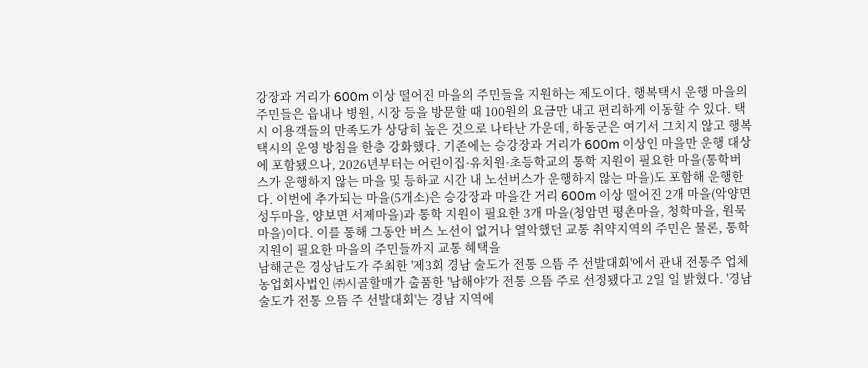강장과 거리가 600m 이상 떨어진 마을의 주민들을 지원하는 제도이다. 행복택시 운행 마을의 주민들은 읍내나 병원, 시장 등을 방문할 때 100원의 요금만 내고 편리하게 이동할 수 있다. 택시 이용객들의 만족도가 상당히 높은 것으로 나타난 가운데, 하동군은 여기서 그치지 않고 행복택시의 운영 방침을 한층 강화했다. 기존에는 승강장과 거리가 600m 이상인 마을만 운행 대상에 포함됐으나, 2026년부터는 어린이집·유치원·초등학교의 통학 지원이 필요한 마을(통학버스가 운행하지 않는 마을 및 등하교 시간 내 노선버스가 운행하지 않는 마을)도 포함해 운행한다. 이번에 추가되는 마을(5개소)은 승강장과 마을간 거리 600m 이상 떨어진 2개 마을(악양면 성두마을, 양보면 서제마을)과 통학 지원이 필요한 3개 마을(청암면 평촌마을, 청학마을, 원묵마을)이다. 이를 통해 그동안 버스 노선이 없거나 열악했던 교통 취약지역의 주민은 물론, 통학 지원이 필요한 마을의 주민들까지 교통 혜택을
남해군은 경상남도가 주최한 '제3회 경남 술도가 전통 으뜸 주 선발대회'에서 관내 전통주 업체 농업회사법인 ㈜시골할매가 출품한 '남해야'가 전통 으뜸 주로 선정됐다고 2일 일 밝혔다. '경남 술도가 전통 으뜸 주 선발대회'는 경남 지역에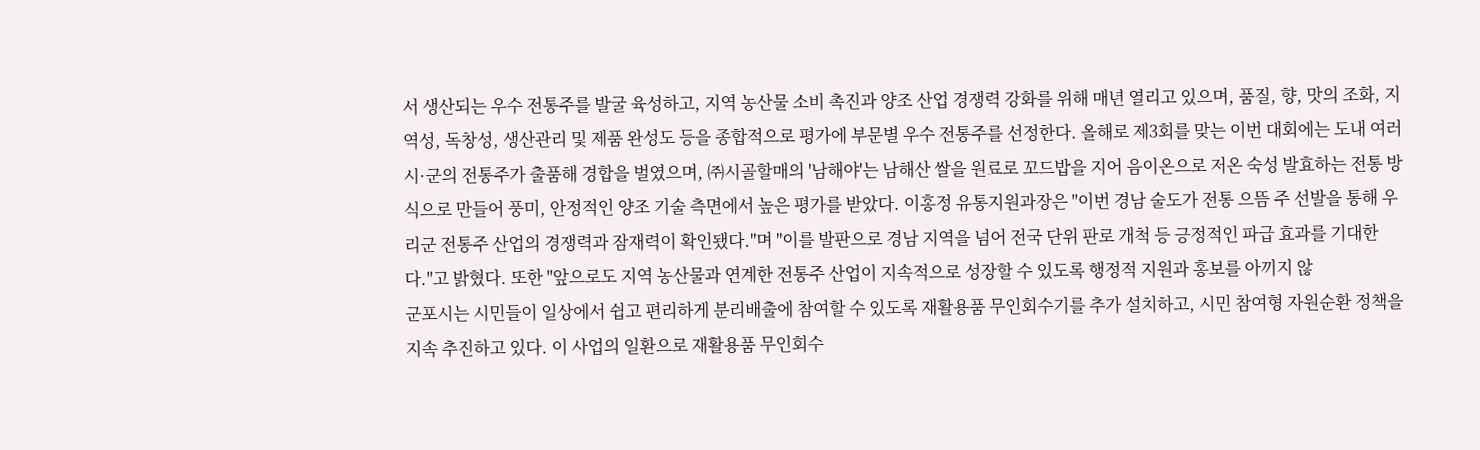서 생산되는 우수 전통주를 발굴 육성하고, 지역 농산물 소비 촉진과 양조 산업 경쟁력 강화를 위해 매년 열리고 있으며, 품질, 향, 맛의 조화, 지역성, 독창성, 생산관리 및 제품 완성도 등을 종합적으로 평가에 부문별 우수 전통주를 선정한다. 올해로 제3회를 맞는 이번 대회에는 도내 여러 시·군의 전통주가 출품해 경합을 벌였으며, ㈜시골할매의 '남해야'는 남해산 쌀을 원료로 꼬드밥을 지어 음이온으로 저온 숙성 발효하는 전통 방식으로 만들어 풍미, 안정적인 양조 기술 측면에서 높은 평가를 받았다. 이홍정 유통지원과장은 "이번 경남 술도가 전통 으뜸 주 선발을 통해 우리군 전통주 산업의 경쟁력과 잠재력이 확인됐다."며 "이를 발판으로 경남 지역을 넘어 전국 단위 판로 개척 등 긍정적인 파급 효과를 기대한다."고 밝혔다. 또한 "앞으로도 지역 농산물과 연계한 전통주 산업이 지속적으로 성장할 수 있도록 행정적 지원과 홍보를 아끼지 않
군포시는 시민들이 일상에서 쉽고 편리하게 분리배출에 참여할 수 있도록 재활용품 무인회수기를 추가 설치하고, 시민 참여형 자원순환 정책을 지속 추진하고 있다. 이 사업의 일환으로 재활용품 무인회수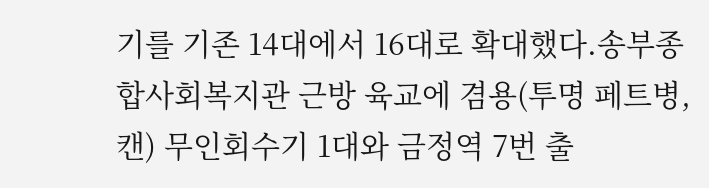기를 기존 14대에서 16대로 확대했다.송부종합사회복지관 근방 육교에 겸용(투명 페트병, 캔) 무인회수기 1대와 금정역 7번 출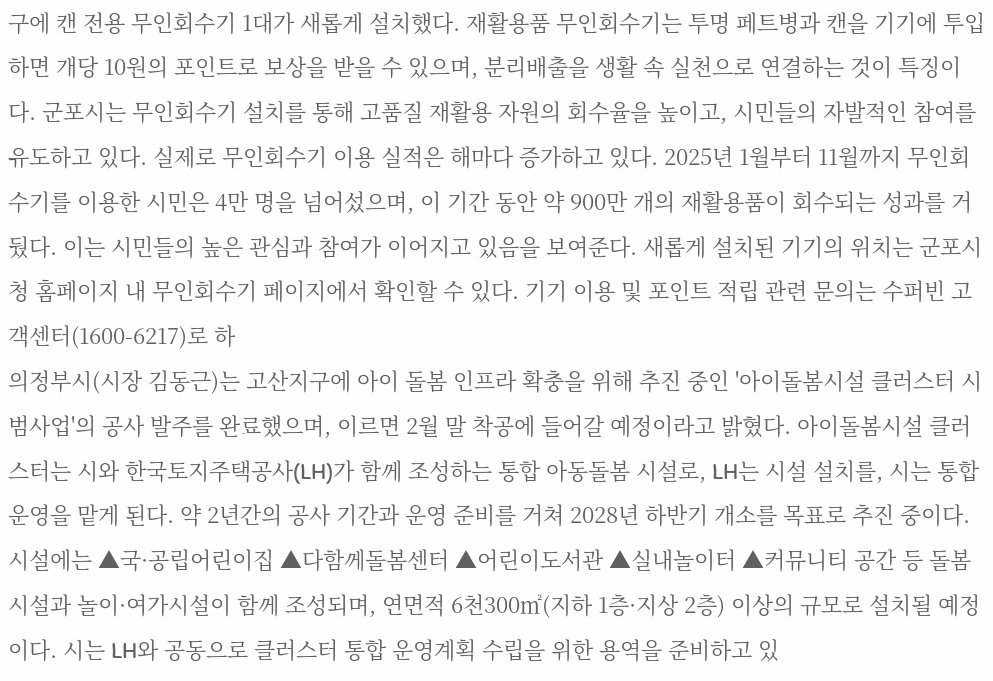구에 캔 전용 무인회수기 1대가 새롭게 설치했다. 재활용품 무인회수기는 투명 페트병과 캔을 기기에 투입하면 개당 10원의 포인트로 보상을 받을 수 있으며, 분리배출을 생활 속 실천으로 연결하는 것이 특징이다. 군포시는 무인회수기 설치를 통해 고품질 재활용 자원의 회수율을 높이고, 시민들의 자발적인 참여를 유도하고 있다. 실제로 무인회수기 이용 실적은 해마다 증가하고 있다. 2025년 1월부터 11월까지 무인회수기를 이용한 시민은 4만 명을 넘어섰으며, 이 기간 동안 약 900만 개의 재활용품이 회수되는 성과를 거뒀다. 이는 시민들의 높은 관심과 참여가 이어지고 있음을 보여준다. 새롭게 설치된 기기의 위치는 군포시청 홈페이지 내 무인회수기 페이지에서 확인할 수 있다. 기기 이용 및 포인트 적립 관련 문의는 수퍼빈 고객센터(1600-6217)로 하
의정부시(시장 김동근)는 고산지구에 아이 돌봄 인프라 확충을 위해 추진 중인 '아이돌봄시설 클러스터 시범사업'의 공사 발주를 완료했으며, 이르면 2월 말 착공에 들어갈 예정이라고 밝혔다. 아이돌봄시설 클러스터는 시와 한국토지주택공사(LH)가 함께 조성하는 통합 아동돌봄 시설로, LH는 시설 설치를, 시는 통합 운영을 맡게 된다. 약 2년간의 공사 기간과 운영 준비를 거쳐 2028년 하반기 개소를 목표로 추진 중이다. 시설에는 ▲국·공립어린이집 ▲다함께돌봄센터 ▲어린이도서관 ▲실내놀이터 ▲커뮤니티 공간 등 돌봄시설과 놀이·여가시설이 함께 조성되며, 연면적 6천300㎡(지하 1층·지상 2층) 이상의 규모로 설치될 예정이다. 시는 LH와 공동으로 클러스터 통합 운영계획 수립을 위한 용역을 준비하고 있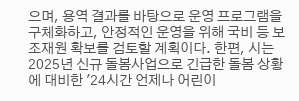으며, 용역 결과를 바탕으로 운영 프로그램을 구체화하고, 안정적인 운영을 위해 국비 등 보조재원 확보를 검토할 계획이다. 한편, 시는 2025년 신규 돌봄사업으로 긴급한 돌봄 상황에 대비한 '24시간 언제나 어린이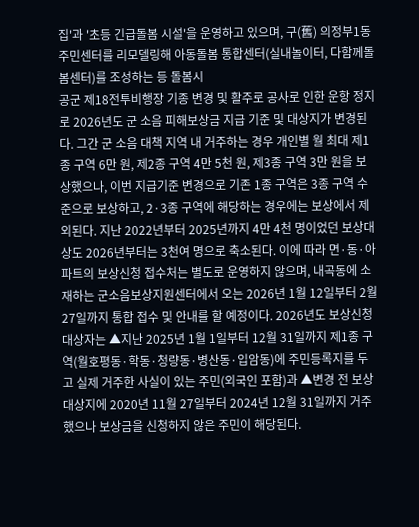집'과 '초등 긴급돌봄 시설'을 운영하고 있으며, 구(舊) 의정부1동 주민센터를 리모델링해 아동돌봄 통합센터(실내놀이터, 다함께돌봄센터)를 조성하는 등 돌봄시
공군 제18전투비행장 기종 변경 및 활주로 공사로 인한 운항 정지로 2026년도 군 소음 피해보상금 지급 기준 및 대상지가 변경된다. 그간 군 소음 대책 지역 내 거주하는 경우 개인별 월 최대 제1종 구역 6만 원, 제2종 구역 4만 5천 원, 제3종 구역 3만 원을 보상했으나, 이번 지급기준 변경으로 기존 1종 구역은 3종 구역 수준으로 보상하고, 2·3종 구역에 해당하는 경우에는 보상에서 제외된다. 지난 2022년부터 2025년까지 4만 4천 명이었던 보상대상도 2026년부터는 3천여 명으로 축소된다. 이에 따라 면·동·아파트의 보상신청 접수처는 별도로 운영하지 않으며, 내곡동에 소재하는 군소음보상지원센터에서 오는 2026년 1월 12일부터 2월 27일까지 통합 접수 및 안내를 할 예정이다. 2026년도 보상신청 대상자는 ▲지난 2025년 1월 1일부터 12월 31일까지 제1종 구역(월호평동·학동·청량동·병산동·입암동)에 주민등록지를 두고 실제 거주한 사실이 있는 주민(외국인 포함)과 ▲변경 전 보상대상지에 2020년 11월 27일부터 2024년 12월 31일까지 거주했으나 보상금을 신청하지 않은 주민이 해당된다.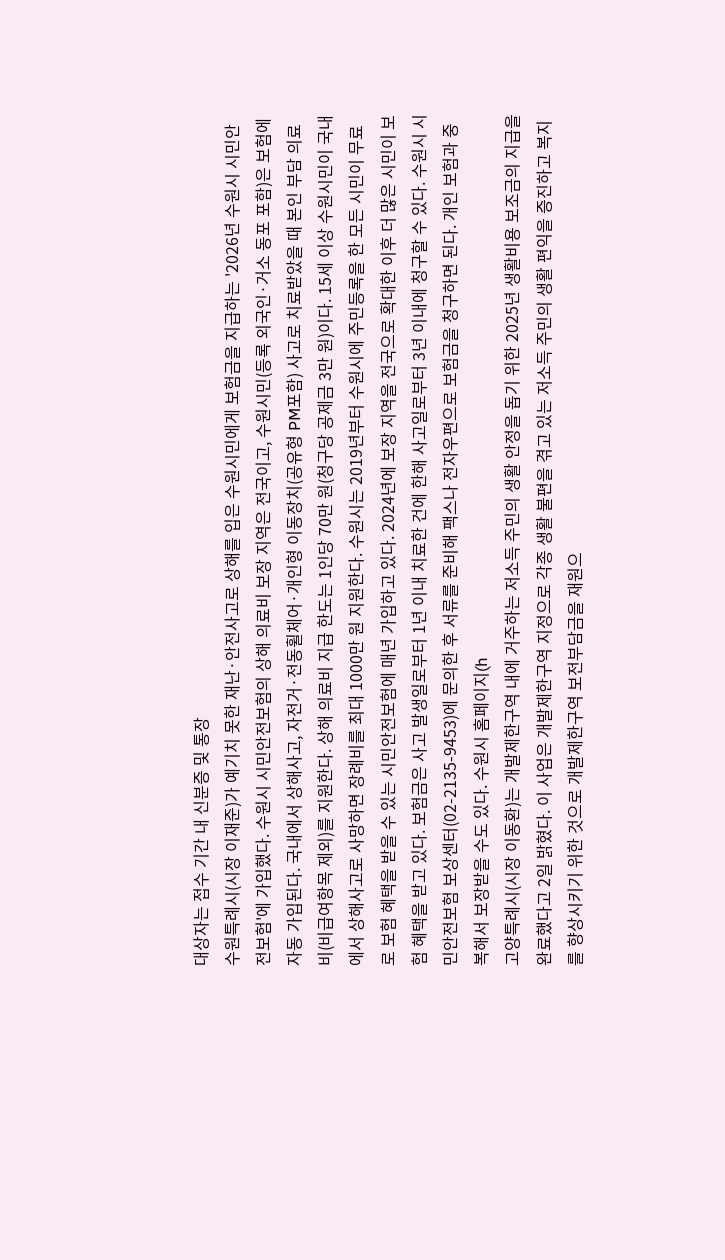대상자는 접수 기간 내 신분증 및 통장
수원특례시(시장 이재준)가 예기치 못한 재난·안전사고로 상해를 입은 수원시민에게 보험금을 지급하는 '2026년 수원시 시민안전보험'에 가입했다. 수원시 시민안전보험의 상해 의료비 보장 지역은 전국이고, 수원시민(등록 외국인·거소 동포 포함)은 보험에 자동 가입된다. 국내에서 상해사고, 자전거·전동휠체어·개인형 이동장치(공유형 PM포함) 사고로 치료받았을 때 본인 부담 의료비(비급여항목 제외)를 지원한다. 상해 의료비 지급 한도는 1인당 70만 원(청구당 공제금 3만 원)이다. 15세 이상 수원시민이 국내에서 상해사고로 사망하면 장례비를 최대 1000만 원 지원한다. 수원시는 2019년부터 수원시에 주민등록을 한 모든 시민이 무료로 보험 혜택을 받을 수 있는 시민안전보험에 매년 가입하고 있다. 2024년에 보장 지역을 전국으로 확대한 이후 더 많은 시민이 보험 혜택을 받고 있다. 보험금은 사고 발생일로부터 1년 이내 치료한 건에 한해 사고일로부터 3년 이내에 청구할 수 있다. 수원시 시민안전보험 보상센터(02-2135-9453)에 문의한 후 서류를 준비해 팩스나 전자우편으로 보험금을 청구하면 된다. 개인 보험과 중복해서 보장받을 수도 있다. 수원시 홈페이지(h
고양특례시(시장 이동환)는 개발제한구역 내에 거주하는 저소득 주민의 생활 안정을 돕기 위한 2025년 생활비용 보조금의 지급을 완료했다고 2일 밝혔다. 이 사업은 개발제한구역 지정으로 각종 생활 불편을 겪고 있는 저소득 주민의 생활 편익을 증진하고 복지를 향상시키기 위한 것으로 개발제한구역 보전부담금을 재원으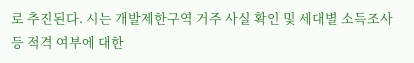로 추진된다. 시는 개발제한구역 거주 사실 확인 및 세대별 소득조사 등 적격 여부에 대한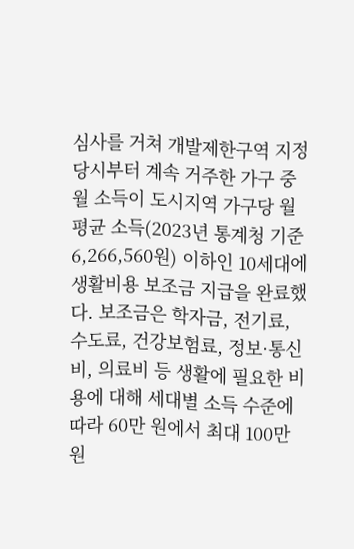심사를 거쳐 개발제한구역 지정 당시부터 계속 거주한 가구 중 월 소득이 도시지역 가구당 월평균 소득(2023년 통계청 기준 6,266,560원) 이하인 10세대에 생활비용 보조금 지급을 완료했다. 보조금은 학자금, 전기료, 수도료, 건강보험료, 정보·통신비, 의료비 등 생활에 필요한 비용에 대해 세대별 소득 수준에 따라 60만 원에서 최대 100만 원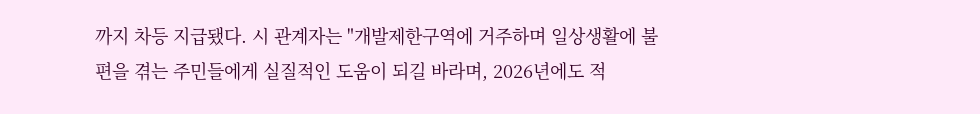까지 차등 지급됐다. 시 관계자는 "개발제한구역에 거주하며 일상생활에 불편을 겪는 주민들에게 실질적인 도움이 되길 바라며, 2026년에도 적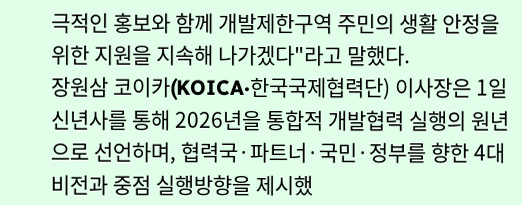극적인 홍보와 함께 개발제한구역 주민의 생활 안정을 위한 지원을 지속해 나가겠다"라고 말했다.
장원삼 코이카(KOICA·한국국제협력단) 이사장은 1일 신년사를 통해 2026년을 통합적 개발협력 실행의 원년으로 선언하며, 협력국·파트너·국민·정부를 향한 4대 비전과 중점 실행방향을 제시했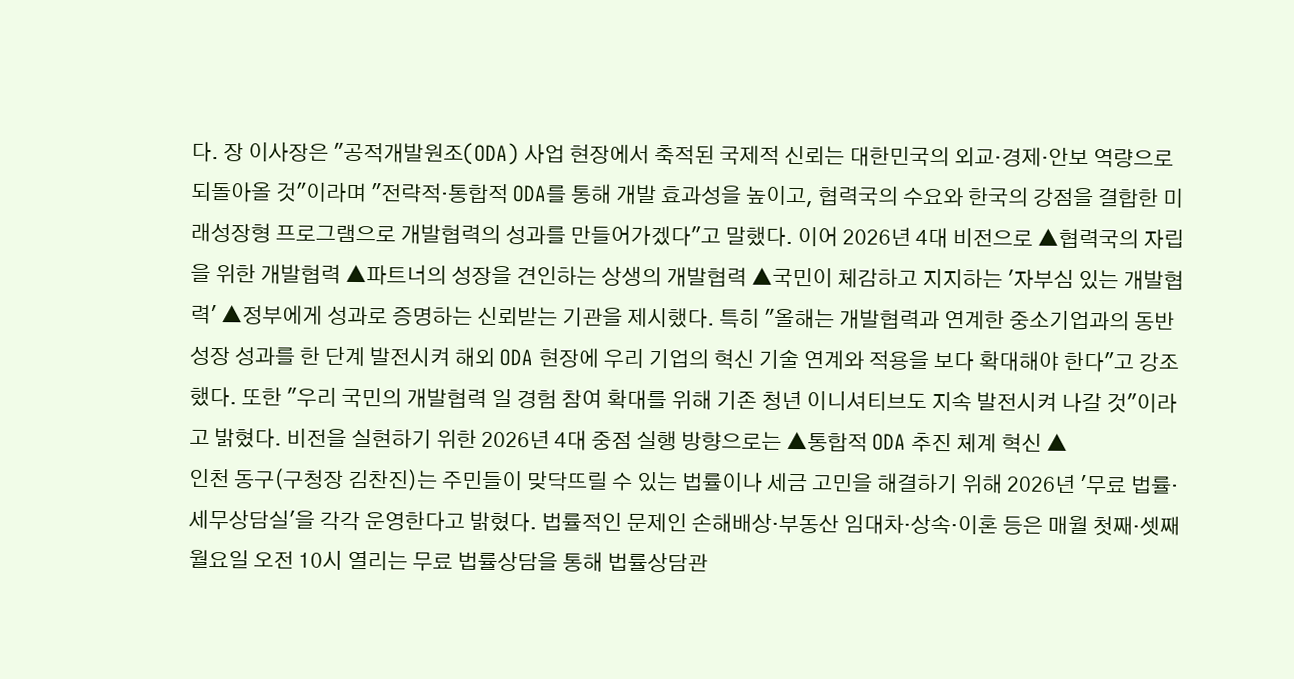다. 장 이사장은 "공적개발원조(ODA) 사업 현장에서 축적된 국제적 신뢰는 대한민국의 외교·경제·안보 역량으로 되돌아올 것"이라며 "전략적·통합적 ODA를 통해 개발 효과성을 높이고, 협력국의 수요와 한국의 강점을 결합한 미래성장형 프로그램으로 개발협력의 성과를 만들어가겠다"고 말했다. 이어 2026년 4대 비전으로 ▲협력국의 자립을 위한 개발협력 ▲파트너의 성장을 견인하는 상생의 개발협력 ▲국민이 체감하고 지지하는 '자부심 있는 개발협력' ▲정부에게 성과로 증명하는 신뢰받는 기관을 제시했다. 특히 "올해는 개발협력과 연계한 중소기업과의 동반성장 성과를 한 단계 발전시켜 해외 ODA 현장에 우리 기업의 혁신 기술 연계와 적용을 보다 확대해야 한다"고 강조했다. 또한 "우리 국민의 개발협력 일 경험 참여 확대를 위해 기존 청년 이니셔티브도 지속 발전시켜 나갈 것"이라고 밝혔다. 비전을 실현하기 위한 2026년 4대 중점 실행 방향으로는 ▲통합적 ODA 추진 체계 혁신 ▲
인천 동구(구청장 김찬진)는 주민들이 맞닥뜨릴 수 있는 법률이나 세금 고민을 해결하기 위해 2026년 '무료 법률·세무상담실'을 각각 운영한다고 밝혔다. 법률적인 문제인 손해배상·부동산 임대차·상속·이혼 등은 매월 첫째·셋째 월요일 오전 10시 열리는 무료 법률상담을 통해 법률상담관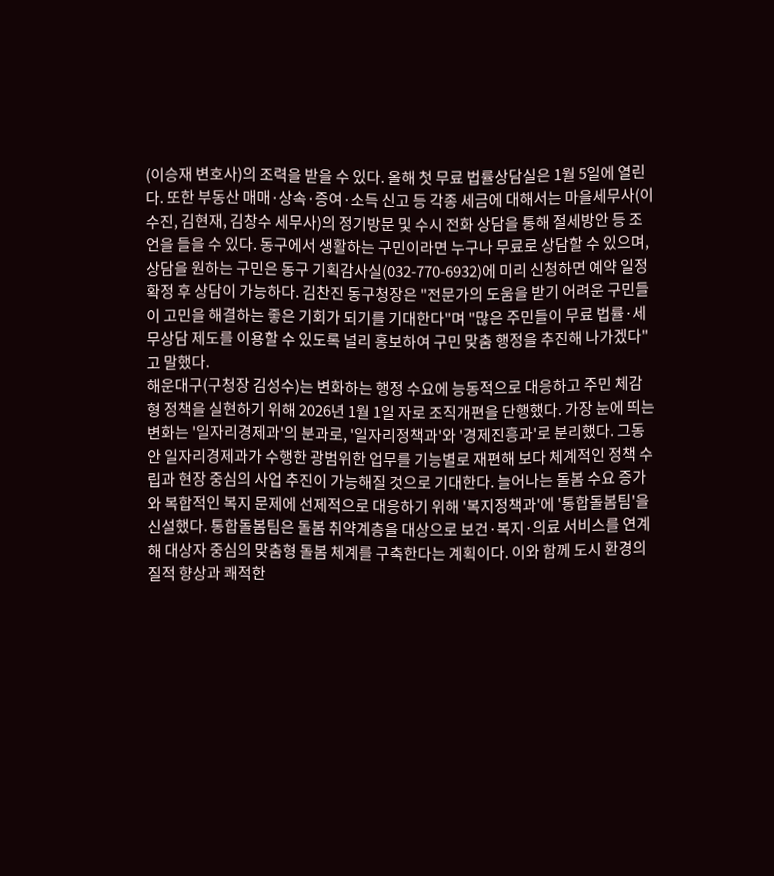(이승재 변호사)의 조력을 받을 수 있다. 올해 첫 무료 법률상담실은 1월 5일에 열린다. 또한 부동산 매매·상속·증여·소득 신고 등 각종 세금에 대해서는 마을세무사(이수진, 김현재, 김창수 세무사)의 정기방문 및 수시 전화 상담을 통해 절세방안 등 조언을 들을 수 있다. 동구에서 생활하는 구민이라면 누구나 무료로 상담할 수 있으며, 상담을 원하는 구민은 동구 기획감사실(032-770-6932)에 미리 신청하면 예약 일정 확정 후 상담이 가능하다. 김찬진 동구청장은 "전문가의 도움을 받기 어려운 구민들이 고민을 해결하는 좋은 기회가 되기를 기대한다"며 "많은 주민들이 무료 법률·세무상담 제도를 이용할 수 있도록 널리 홍보하여 구민 맞춤 행정을 추진해 나가겠다"고 말했다.
해운대구(구청장 김성수)는 변화하는 행정 수요에 능동적으로 대응하고 주민 체감형 정책을 실현하기 위해 2026년 1월 1일 자로 조직개편을 단행했다. 가장 눈에 띄는 변화는 '일자리경제과'의 분과로, '일자리정책과'와 '경제진흥과'로 분리했다. 그동안 일자리경제과가 수행한 광범위한 업무를 기능별로 재편해 보다 체계적인 정책 수립과 현장 중심의 사업 추진이 가능해질 것으로 기대한다. 늘어나는 돌봄 수요 증가와 복합적인 복지 문제에 선제적으로 대응하기 위해 '복지정책과'에 '통합돌봄팀'을 신설했다. 통합돌봄팀은 돌봄 취약계층을 대상으로 보건·복지·의료 서비스를 연계해 대상자 중심의 맞춤형 돌봄 체계를 구축한다는 계획이다. 이와 함께 도시 환경의 질적 향상과 쾌적한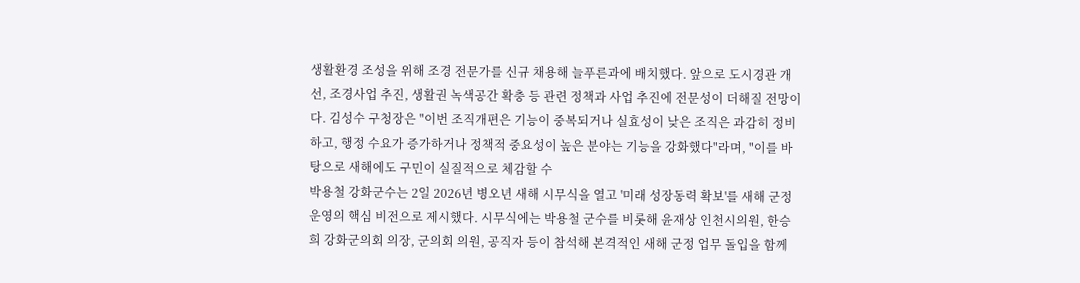생활환경 조성을 위해 조경 전문가를 신규 채용해 늘푸른과에 배치했다. 앞으로 도시경관 개선, 조경사업 추진, 생활권 녹색공간 확충 등 관련 정책과 사업 추진에 전문성이 더해질 전망이다. 김성수 구청장은 "이번 조직개편은 기능이 중복되거나 실효성이 낮은 조직은 과감히 정비하고, 행정 수요가 증가하거나 정책적 중요성이 높은 분야는 기능을 강화했다"라며, "이를 바탕으로 새해에도 구민이 실질적으로 체감할 수
박용철 강화군수는 2일 2026년 병오년 새해 시무식을 열고 '미래 성장동력 확보'를 새해 군정 운영의 핵심 비전으로 제시했다. 시무식에는 박용철 군수를 비롯해 윤재상 인천시의원, 한승희 강화군의회 의장, 군의회 의원, 공직자 등이 참석해 본격적인 새해 군정 업무 돌입을 함께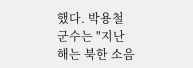했다. 박용철 군수는 "지난해는 북한 소음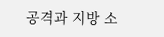공격과 지방 소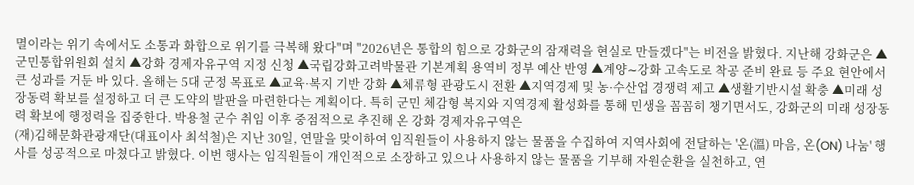멸이라는 위기 속에서도 소통과 화합으로 위기를 극복해 왔다"며 "2026년은 통합의 힘으로 강화군의 잠재력을 현실로 만들겠다"는 비전을 밝혔다. 지난해 강화군은 ▲군민통합위원회 설치 ▲강화 경제자유구역 지정 신청 ▲국립강화고려박물관 기본계획 용역비 정부 예산 반영 ▲계양∼강화 고속도로 착공 준비 완료 등 주요 현안에서 큰 성과를 거둔 바 있다. 올해는 5대 군정 목표로 ▲교육·복지 기반 강화 ▲체류형 관광도시 전환 ▲지역경제 및 농·수산업 경쟁력 제고 ▲생활기반시설 확충 ▲미래 성장동력 확보를 설정하고 더 큰 도약의 발판을 마련한다는 계획이다. 특히 군민 체감형 복지와 지역경제 활성화를 통해 민생을 꼼꼼히 챙기면서도, 강화군의 미래 성장동력 확보에 행정력을 집중한다. 박용철 군수 취임 이후 중점적으로 추진해 온 강화 경제자유구역은
(재)김해문화관광재단(대표이사 최석철)은 지난 30일, 연말을 맞이하여 임직원들이 사용하지 않는 물품을 수집하여 지역사회에 전달하는 '온(溫) 마음, 온(ON) 나눔' 행사를 성공적으로 마쳤다고 밝혔다. 이번 행사는 임직원들이 개인적으로 소장하고 있으나 사용하지 않는 물품을 기부해 자원순환을 실천하고, 연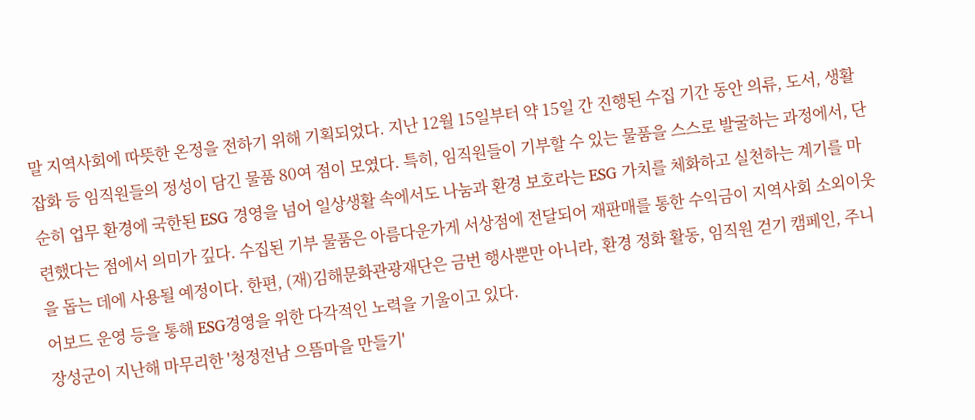말 지역사회에 따뜻한 온정을 전하기 위해 기획되었다. 지난 12월 15일부터 약 15일 간 진행된 수집 기간 동안 의류, 도서, 생활잡화 등 임직원들의 정성이 담긴 물품 80여 점이 모였다. 특히, 임직원들이 기부할 수 있는 물품을 스스로 발굴하는 과정에서, 단순히 업무 환경에 국한된 ESG 경영을 넘어 일상생활 속에서도 나눔과 환경 보호라는 ESG 가치를 체화하고 실천하는 계기를 마련했다는 점에서 의미가 깊다. 수집된 기부 물품은 아름다운가게 서상점에 전달되어 재판매를 통한 수익금이 지역사회 소외이웃을 돕는 데에 사용될 예정이다. 한편, (재)김해문화관광재단은 금번 행사뿐만 아니라, 환경 정화 활동, 임직원 걷기 캠페인, 주니어보드 운영 등을 통해 ESG경영을 위한 다각적인 노력을 기울이고 있다.
장성군이 지난해 마무리한 '청정전남 으뜸마을 만들기'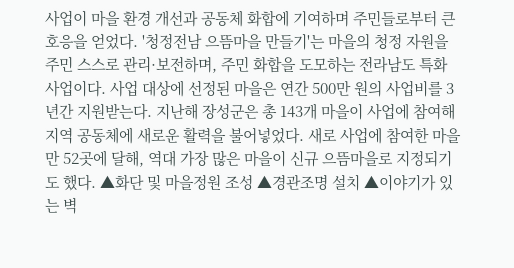사업이 마을 환경 개선과 공동체 화합에 기여하며 주민들로부터 큰 호응을 얻었다. '청정전남 으뜸마을 만들기'는 마을의 청정 자원을 주민 스스로 관리·보전하며, 주민 화합을 도모하는 전라남도 특화사업이다. 사업 대상에 선정된 마을은 연간 500만 원의 사업비를 3년간 지원받는다. 지난해 장성군은 총 143개 마을이 사업에 참여해 지역 공동체에 새로운 활력을 불어넣었다. 새로 사업에 참여한 마을만 52곳에 달해, 역대 가장 많은 마을이 신규 으뜸마을로 지정되기도 했다. ▲화단 및 마을정원 조성 ▲경관조명 설치 ▲이야기가 있는 벽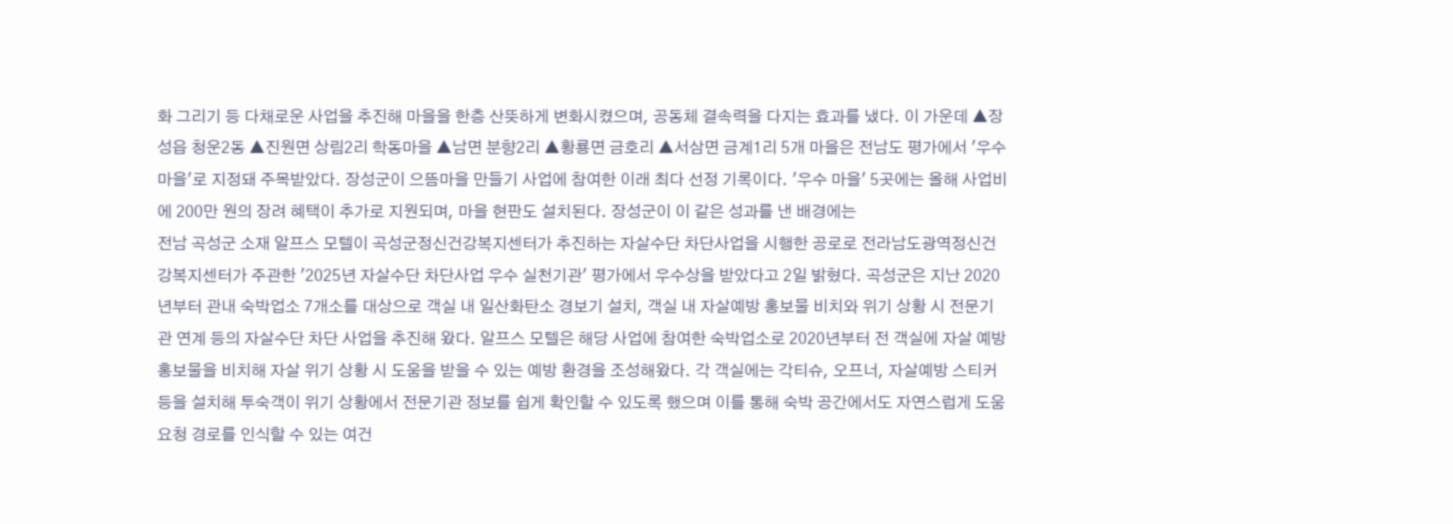화 그리기 등 다채로운 사업을 추진해 마을을 한층 산뜻하게 변화시켰으며, 공동체 결속력을 다지는 효과를 냈다. 이 가운데 ▲장성읍 청운2동 ▲진원면 상림2리 학동마을 ▲남면 분향2리 ▲황룡면 금호리 ▲서삼면 금계1리 5개 마을은 전남도 평가에서 '우수 마을'로 지정돼 주목받았다. 장성군이 으뜸마을 만들기 사업에 참여한 이래 최다 선정 기록이다. '우수 마을' 5곳에는 올해 사업비에 200만 원의 장려 혜택이 추가로 지원되며, 마을 현판도 설치된다. 장성군이 이 같은 성과를 낸 배경에는
전남 곡성군 소재 알프스 모텔이 곡성군정신건강복지센터가 추진하는 자살수단 차단사업을 시행한 공로로 전라남도광역정신건강복지센터가 주관한 '2025년 자살수단 차단사업 우수 실천기관' 평가에서 우수상을 받았다고 2일 밝혔다. 곡성군은 지난 2020년부터 관내 숙박업소 7개소를 대상으로 객실 내 일산화탄소 경보기 설치, 객실 내 자살예방 홍보물 비치와 위기 상황 시 전문기관 연계 등의 자살수단 차단 사업을 추진해 왔다. 알프스 모텔은 해당 사업에 참여한 숙박업소로 2020년부터 전 객실에 자살 예방 홍보물을 비치해 자살 위기 상황 시 도움을 받을 수 있는 예방 환경을 조성해왔다. 각 객실에는 각티슈, 오프너, 자살예방 스티커 등을 설치해 투숙객이 위기 상황에서 전문기관 정보를 쉽게 확인할 수 있도록 했으며 이를 통해 숙박 공간에서도 자연스럽게 도움 요청 경로를 인식할 수 있는 여건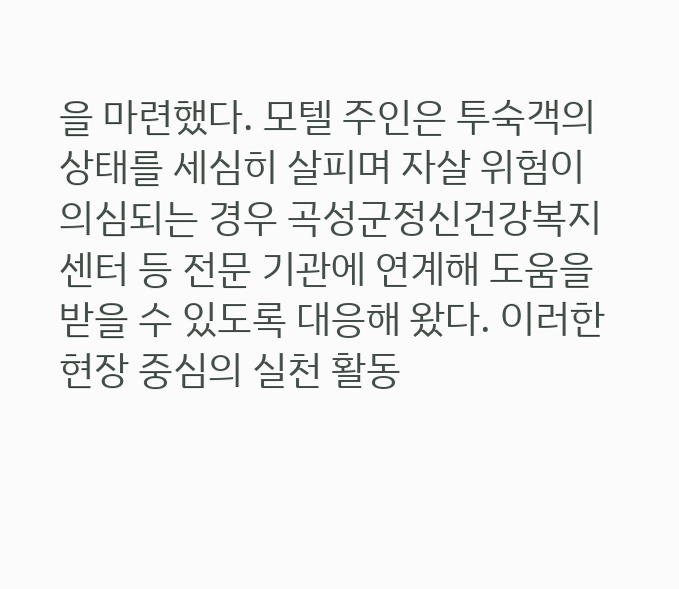을 마련했다. 모텔 주인은 투숙객의 상태를 세심히 살피며 자살 위험이 의심되는 경우 곡성군정신건강복지센터 등 전문 기관에 연계해 도움을 받을 수 있도록 대응해 왔다. 이러한 현장 중심의 실천 활동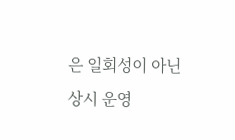은 일회성이 아닌 상시 운영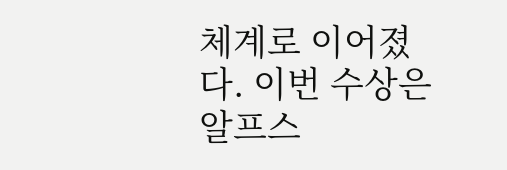체계로 이어졌다. 이번 수상은 알프스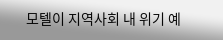모텔이 지역사회 내 위기 예